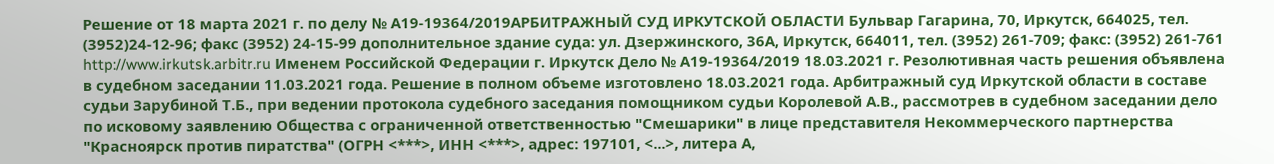Решение от 18 марта 2021 г. по делу № А19-19364/2019АРБИТРАЖНЫЙ СУД ИРКУТСКОЙ ОБЛАСТИ Бульвар Гагарина, 70, Иркутск, 664025, тел. (3952)24-12-96; факс (3952) 24-15-99 дополнительное здание суда: ул. Дзержинского, 36А, Иркутск, 664011, тел. (3952) 261-709; факс: (3952) 261-761 http://www.irkutsk.arbitr.ru Именем Российской Федерации г. Иркутск Дело № А19-19364/2019 18.03.2021 г. Резолютивная часть решения объявлена в судебном заседании 11.03.2021 года. Решение в полном объеме изготовлено 18.03.2021 года. Арбитражный суд Иркутской области в составе судьи Зарубиной Т.Б., при ведении протокола судебного заседания помощником судьи Королевой А.В., рассмотрев в судебном заседании дело по исковому заявлению Общества с ограниченной ответственностью "Смешарики" в лице представителя Некоммерческого партнерства "Красноярск против пиратства" (ОГРН <***>, ИНН <***>, адрес: 197101, <...>, литера А,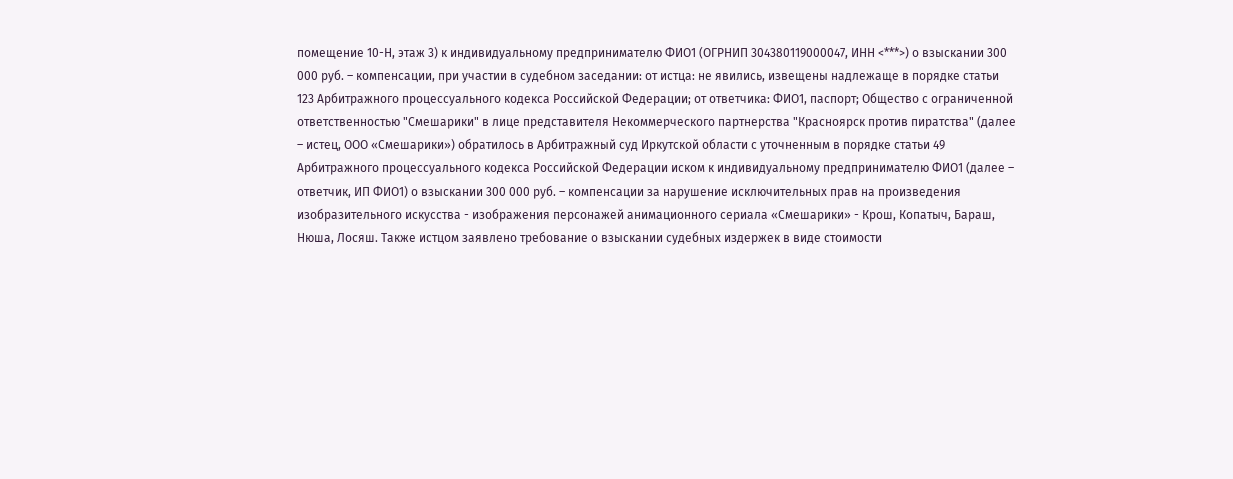помещение 10-Н, этаж 3) к индивидуальному предпринимателю ФИО1 (ОГРНИП 304380119000047, ИНН <***>) о взыскании 300 000 руб. – компенсации, при участии в судебном заседании: от истца: не явились, извещены надлежаще в порядке статьи 123 Арбитражного процессуального кодекса Российской Федерации; от ответчика: ФИО1, паспорт; Общество с ограниченной ответственностью "Смешарики" в лице представителя Некоммерческого партнерства "Красноярск против пиратства" (далее – истец, ООО «Смешарики») обратилось в Арбитражный суд Иркутской области с уточненным в порядке статьи 49 Арбитражного процессуального кодекса Российской Федерации иском к индивидуальному предпринимателю ФИО1 (далее – ответчик, ИП ФИО1) о взыскании 300 000 руб. – компенсации за нарушение исключительных прав на произведения изобразительного искусства - изображения персонажей анимационного сериала «Смешарики» - Крош, Копатыч, Бараш, Нюша, Лосяш. Также истцом заявлено требование о взыскании судебных издержек в виде стоимости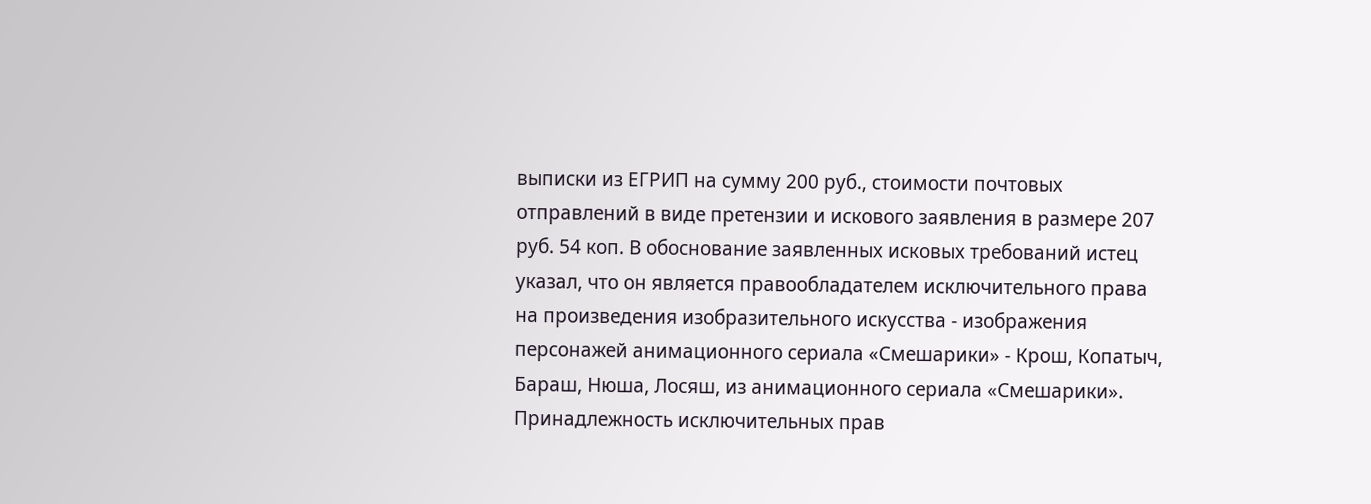выписки из ЕГРИП на сумму 200 руб., стоимости почтовых отправлений в виде претензии и искового заявления в размере 207 руб. 54 коп. В обоснование заявленных исковых требований истец указал, что он является правообладателем исключительного права на произведения изобразительного искусства - изображения персонажей анимационного сериала «Смешарики» - Крош, Копатыч, Бараш, Нюша, Лосяш, из анимационного сериала «Смешарики». Принадлежность исключительных прав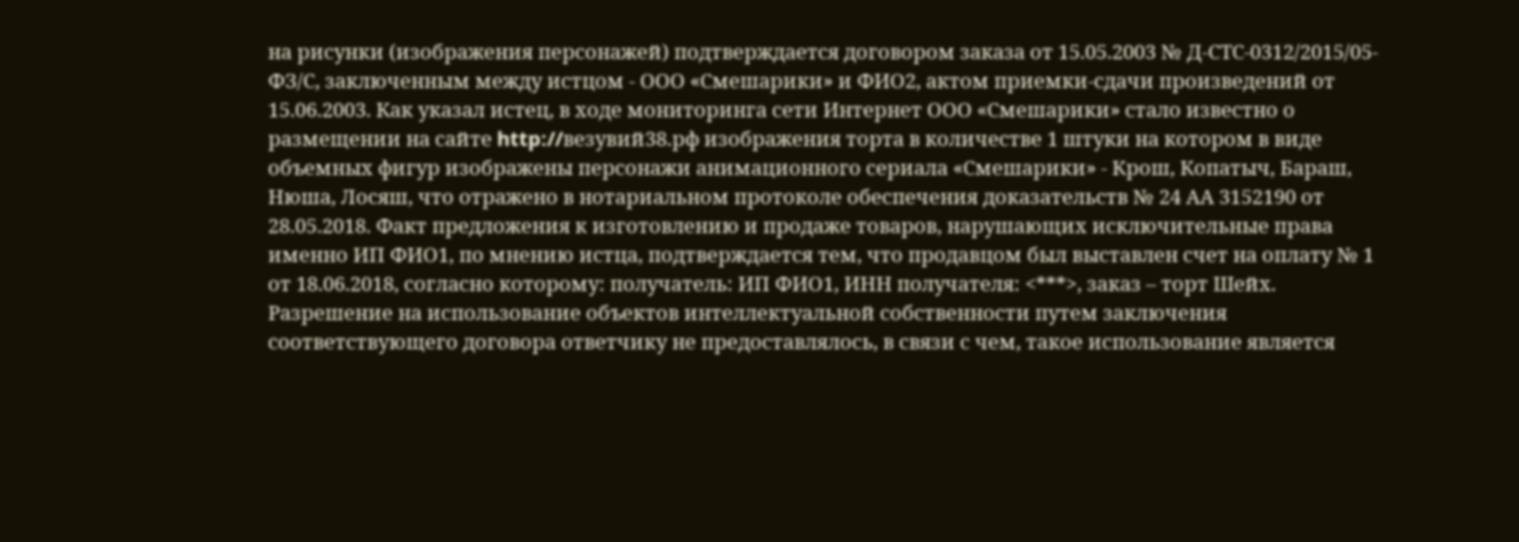на рисунки (изображения персонажей) подтверждается договором заказа от 15.05.2003 № Д-СТС-0312/2015/05-ФЗ/С, заключенным между истцом - ООО «Смешарики» и ФИО2, актом приемки-сдачи произведений от 15.06.2003. Как указал истец, в ходе мониторинга сети Интернет ООО «Смешарики» стало известно о размещении на сайте http://везувий38.рф изображения торта в количестве 1 штуки на котором в виде объемных фигур изображены персонажи анимационного сериала «Смешарики» - Крош, Копатыч, Бараш, Нюша, Лосяш, что отражено в нотариальном протоколе обеспечения доказательств № 24 АА 3152190 от 28.05.2018. Факт предложения к изготовлению и продаже товаров, нарушающих исключительные права именно ИП ФИО1, по мнению истца, подтверждается тем, что продавцом был выставлен счет на оплату № 1 от 18.06.2018, согласно которому: получатель: ИП ФИО1, ИНН получателя: <***>, заказ – торт Шейх. Разрешение на использование объектов интеллектуальной собственности путем заключения соответствующего договора ответчику не предоставлялось, в связи с чем, такое использование является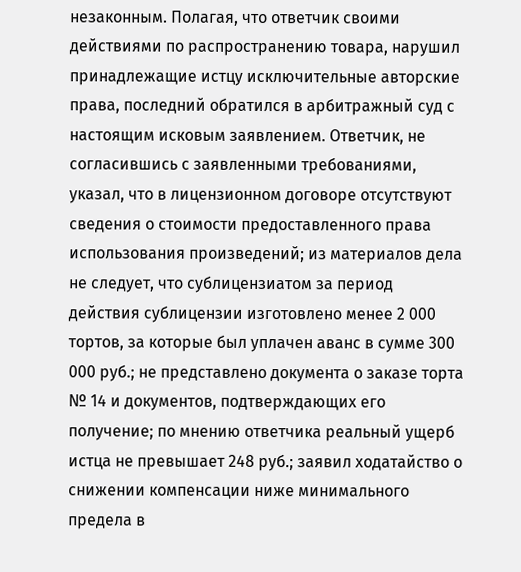незаконным. Полагая, что ответчик своими действиями по распространению товара, нарушил принадлежащие истцу исключительные авторские права, последний обратился в арбитражный суд с настоящим исковым заявлением. Ответчик, не согласившись с заявленными требованиями, указал, что в лицензионном договоре отсутствуют сведения о стоимости предоставленного права использования произведений; из материалов дела не следует, что сублицензиатом за период действия сублицензии изготовлено менее 2 000 тортов, за которые был уплачен аванс в сумме 300 000 руб.; не представлено документа о заказе торта № 14 и документов, подтверждающих его получение; по мнению ответчика реальный ущерб истца не превышает 248 руб.; заявил ходатайство о снижении компенсации ниже минимального предела в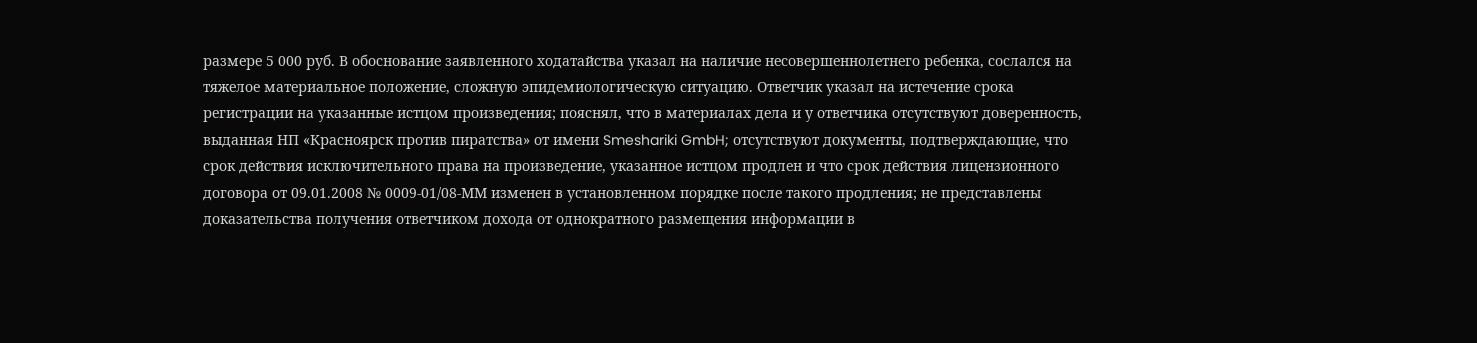размере 5 000 руб. В обоснование заявленного ходатайства указал на наличие несовершеннолетнего ребенка, сослался на тяжелое материальное положение, сложную эпидемиологическую ситуацию. Ответчик указал на истечение срока регистрации на указанные истцом произведения; пояснял, что в материалах дела и у ответчика отсутствуют доверенность, выданная НП «Красноярск против пиратства» от имени Smeshariki GmbH; отсутствуют документы, подтверждающие, что срок действия исключительного права на произведение, указанное истцом продлен и что срок действия лицензионного договора от 09.01.2008 № 0009-01/08-ММ изменен в установленном порядке после такого продления; не представлены доказательства получения ответчиком дохода от однократного размещения информации в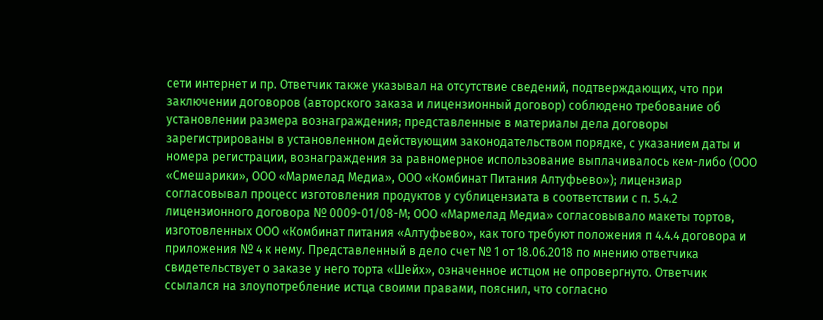сети интернет и пр. Ответчик также указывал на отсутствие сведений, подтверждающих, что при заключении договоров (авторского заказа и лицензионный договор) соблюдено требование об установлении размера вознаграждения; представленные в материалы дела договоры зарегистрированы в установленном действующим законодательством порядке, с указанием даты и номера регистрации, вознаграждения за равномерное использование выплачивалось кем-либо (ООО «Смешарики», ООО «Мармелад Медиа», ООО «Комбинат Питания Алтуфьево»); лицензиар согласовывал процесс изготовления продуктов у сублицензиата в соответствии с п. 5.4.2 лицензионного договора № 0009-01/08-М; ООО «Мармелад Медиа» согласовывало макеты тортов, изготовленных ООО «Комбинат питания «Алтуфьево», как того требуют положения п 4.4.4 договора и приложения № 4 к нему. Представленный в дело счет № 1 от 18.06.2018 по мнению ответчика свидетельствует о заказе у него торта «Шейх», означенное истцом не опровергнуто. Ответчик ссылался на злоупотребление истца своими правами, пояснил, что согласно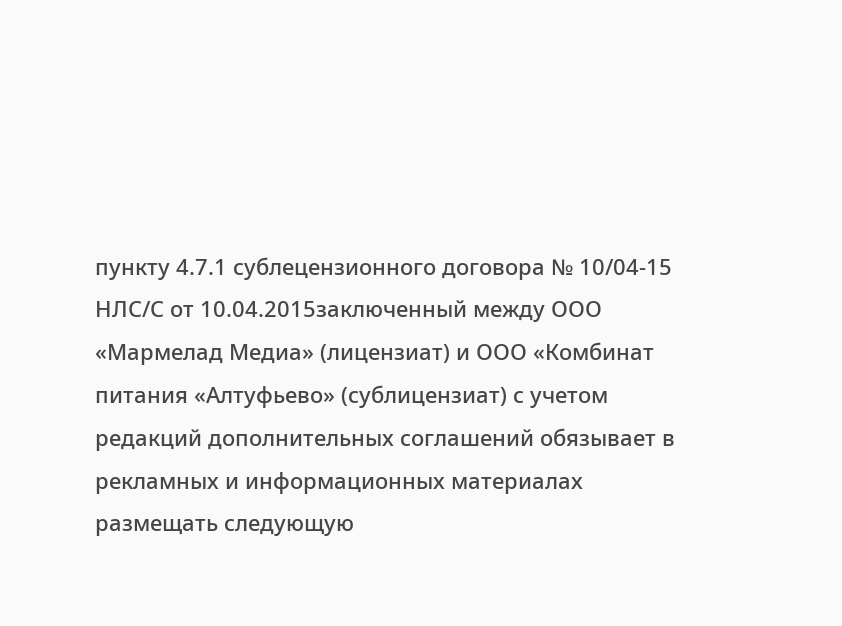пункту 4.7.1 сублецензионного договора № 10/04-15 НЛС/С от 10.04.2015заключенный между ООО «Мармелад Медиа» (лицензиат) и ООО «Комбинат питания «Алтуфьево» (сублицензиат) с учетом редакций дополнительных соглашений обязывает в рекламных и информационных материалах размещать следующую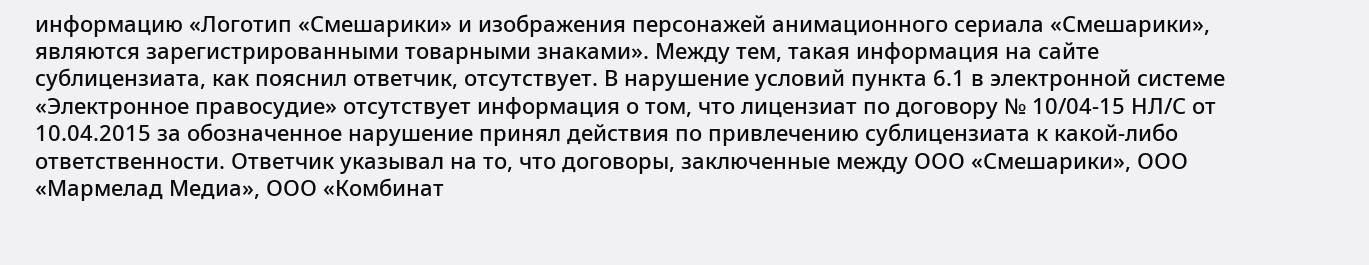информацию «Логотип «Смешарики» и изображения персонажей анимационного сериала «Смешарики», являются зарегистрированными товарными знаками». Между тем, такая информация на сайте сублицензиата, как пояснил ответчик, отсутствует. В нарушение условий пункта 6.1 в электронной системе «Электронное правосудие» отсутствует информация о том, что лицензиат по договору № 10/04-15 НЛ/С от 10.04.2015 за обозначенное нарушение принял действия по привлечению сублицензиата к какой-либо ответственности. Ответчик указывал на то, что договоры, заключенные между ООО «Смешарики», ООО «Мармелад Медиа», ООО «Комбинат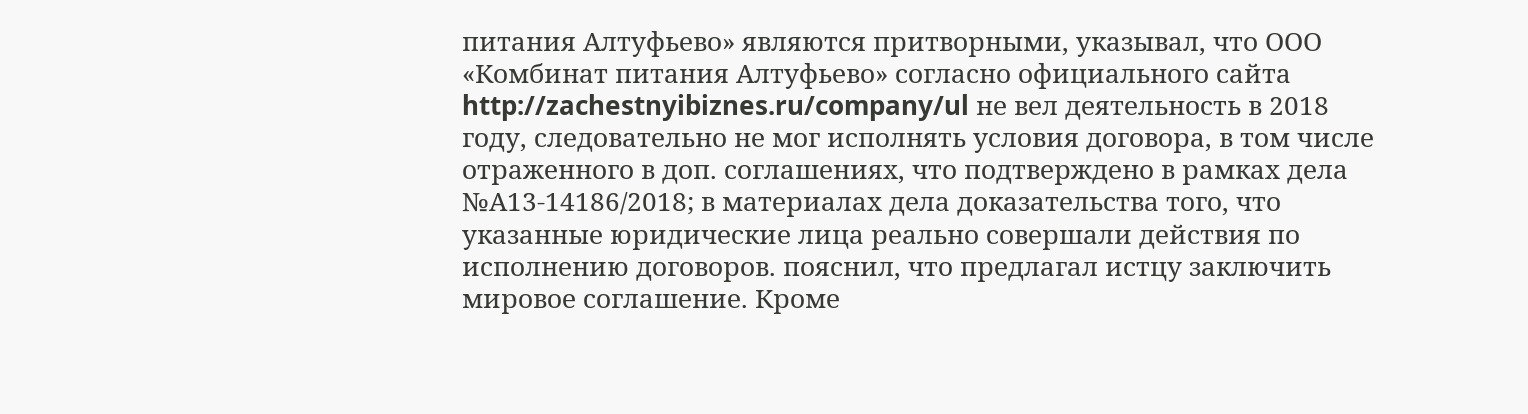питания Алтуфьево» являются притворными, указывал, что ООО «Комбинат питания Алтуфьево» согласно официального сайта http://zachestnyibiznes.ru/company/ul не вел деятельность в 2018 году, следовательно не мог исполнять условия договора, в том числе отраженного в доп. соглашениях, что подтверждено в рамках дела №А13-14186/2018; в материалах дела доказательства того, что указанные юридические лица реально совершали действия по исполнению договоров. пояснил, что предлагал истцу заключить мировое соглашение. Кроме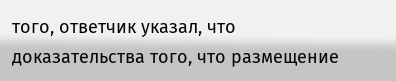того, ответчик указал, что доказательства того, что размещение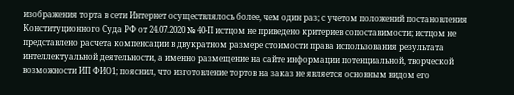изображения торта в сети Интернет осуществлялось более, чем один раз; с учетом положений постановления Конституционного Суда РФ от 24.07.2020 № 40-П истцом не приведено критериев сопоставимости; истцом не представлено расчета компенсации в двукратном размере стоимости права использования результата интеллектуальной деятельности, а именно размещение на сайте информации потенциальной, творческой возможности ИП ФИО1; пояснил, что изготовление тортов на заказ не является основным видом его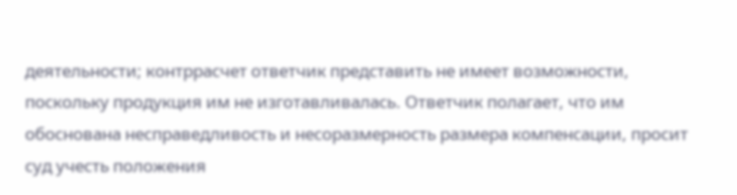деятельности; контррасчет ответчик представить не имеет возможности, поскольку продукция им не изготавливалась. Ответчик полагает, что им обоснована несправедливость и несоразмерность размера компенсации, просит суд учесть положения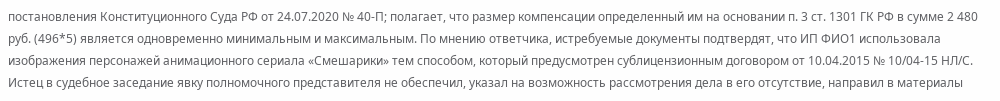постановления Конституционного Суда РФ от 24.07.2020 № 40-П; полагает, что размер компенсации определенный им на основании п. 3 ст. 1301 ГК РФ в сумме 2 480 руб. (496*5) является одновременно минимальным и максимальным. По мнению ответчика, истребуемые документы подтвердят, что ИП ФИО1 использовала изображения персонажей анимационного сериала «Смешарики» тем способом, который предусмотрен сублицензионным договором от 10.04.2015 № 10/04-15 НЛ/С. Истец в судебное заседание явку полномочного представителя не обеспечил, указал на возможность рассмотрения дела в его отсутствие, направил в материалы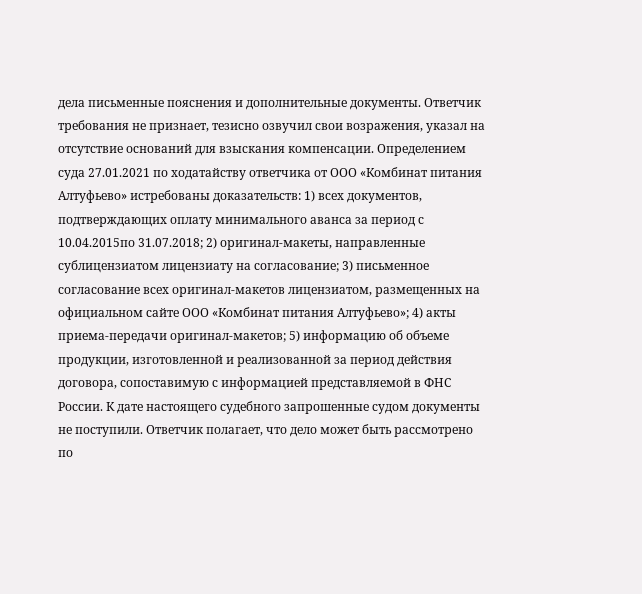дела письменные пояснения и дополнительные документы. Ответчик требования не признает, тезисно озвучил свои возражения, указал на отсутствие оснований для взыскания компенсации. Определением суда 27.01.2021 по ходатайству ответчика от ООО «Комбинат питания Алтуфьево» истребованы доказательств: 1) всех документов, подтверждающих оплату минимального аванса за период с 10.04.2015по 31.07.2018; 2) оригинал-макеты, направленные сублицензиатом лицензиату на согласование; 3) письменное согласование всех оригинал-макетов лицензиатом, размещенных на официальном сайте ООО «Комбинат питания Алтуфьево»; 4) акты приема-передачи оригинал-макетов; 5) информацию об объеме продукции, изготовленной и реализованной за период действия договора, сопоставимую с информацией представляемой в ФНС России. К дате настоящего судебного запрошенные судом документы не поступили. Ответчик полагает, что дело может быть рассмотрено по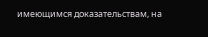имеющимся доказательствам, на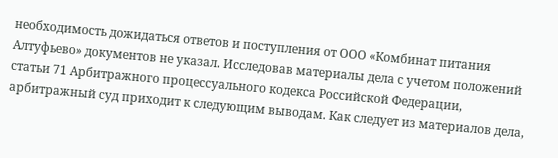необходимость дожидаться ответов и поступления от ООО «Комбинат питания Алтуфьево» документов не указал. Исследовав материалы дела с учетом положений статьи 71 Арбитражного процессуального кодекса Российской Федерации, арбитражный суд приходит к следующим выводам. Как следует из материалов дела,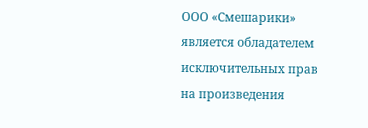ООО «Смешарики» является обладателем исключительных прав на произведения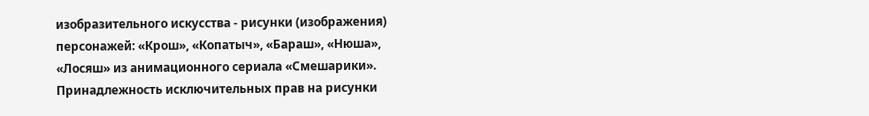изобразительного искусства - рисунки (изображения) персонажей: «Крош», «Копатыч», «Бараш», «Нюша», «Лосяш» из анимационного сериала «Смешарики». Принадлежность исключительных прав на рисунки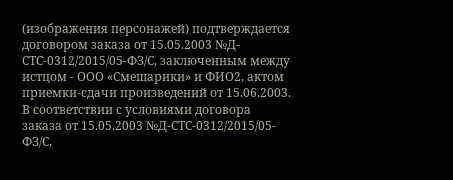(изображения персонажей) подтверждается договором заказа от 15.05.2003 №Д-СТС-0312/2015/05-ФЗ/С, заключенным между истцом - ООО «Смешарики» и ФИО2, актом приемки-сдачи произведений от 15.06.2003. В соответствии с условиями договора заказа от 15.05.2003 №Д-СТС-0312/2015/05-ФЗ/С,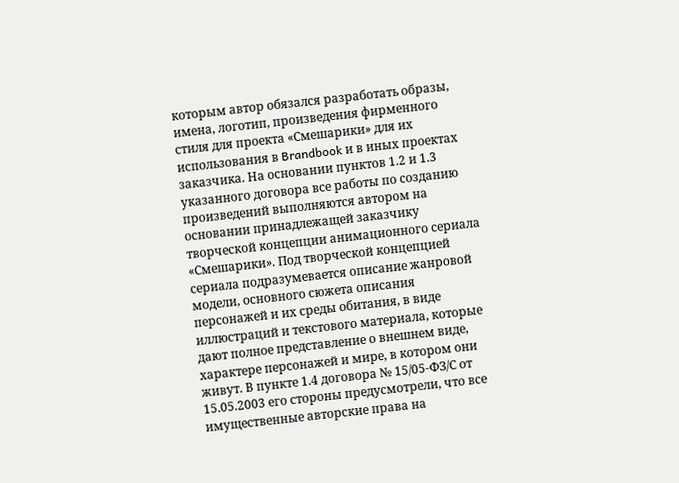которым автор обязался разработать образы, имена, логотип, произведения фирменного стиля для проекта «Смешарики» для их использования в Brandbook и в иных проектах заказчика. На основании пунктов 1.2 и 1.3 указанного договора все работы по созданию произведений выполняются автором на основании принадлежащей заказчику творческой концепции анимационного сериала «Смешарики». Под творческой концепцией сериала подразумевается описание жанровой модели, основного сюжета описания персонажей и их среды обитания, в виде иллюстраций и текстового материала, которые дают полное представление о внешнем виде, характере персонажей и мире, в котором они живут. В пункте 1.4 договора № 15/05-ФЗ/С от 15.05.2003 его стороны предусмотрели, что все имущественные авторские права на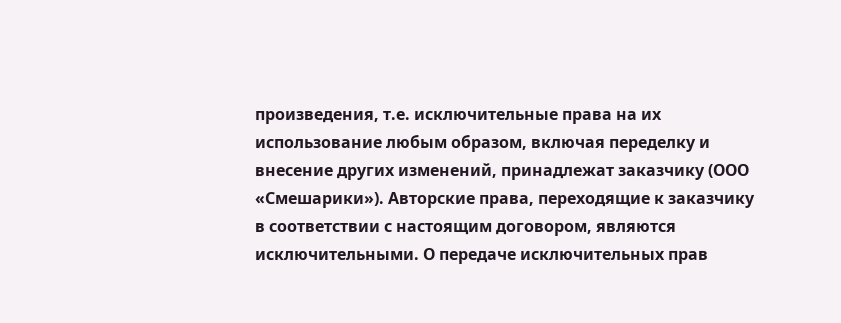произведения, т.е. исключительные права на их использование любым образом, включая переделку и внесение других изменений, принадлежат заказчику (ООО «Смешарики»). Авторские права, переходящие к заказчику в соответствии с настоящим договором, являются исключительными. О передаче исключительных прав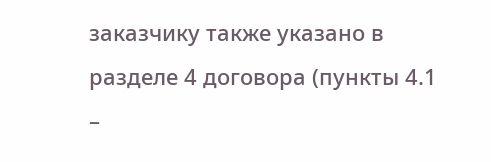заказчику также указано в разделе 4 договора (пункты 4.1 –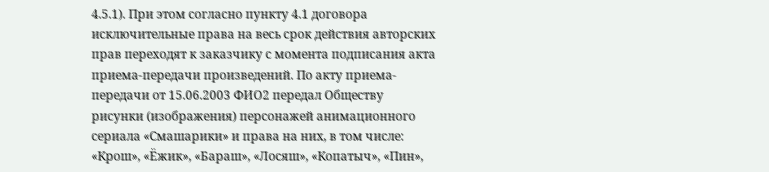4.5.1). При этом согласно пункту 4.1 договора исключительные права на весь срок действия авторских прав переходят к заказчику с момента подписания акта приема-передачи произведений. По акту приема-передачи от 15.06.2003 ФИО2 передал Обществу рисунки (изображения) персонажей анимационного сериала «Смашарики» и права на них, в том числе: «Крош», «Ёжик», «Бараш», «Лосяш», «Копатыч», «Пин»,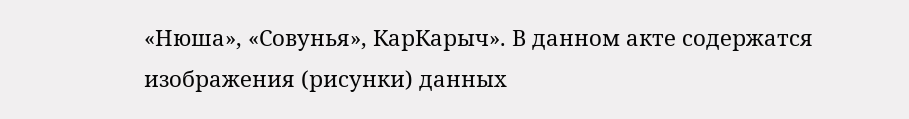«Нюша», «Совунья», КарКарыч». В данном акте содержатся изображения (рисунки) данных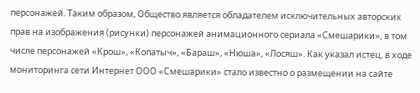персонажей. Таким образом, Общество является обладателем исключительных авторских прав на изображения (рисунки) персонажей анимационного сериала «Смешарики», в том числе персонажей «Крош», «Копатыч», «Бараш», «Нюша», «Лосяш». Как указал истец, в ходе мониторинга сети Интернет ООО «Смешарики» стало известно о размещении на сайте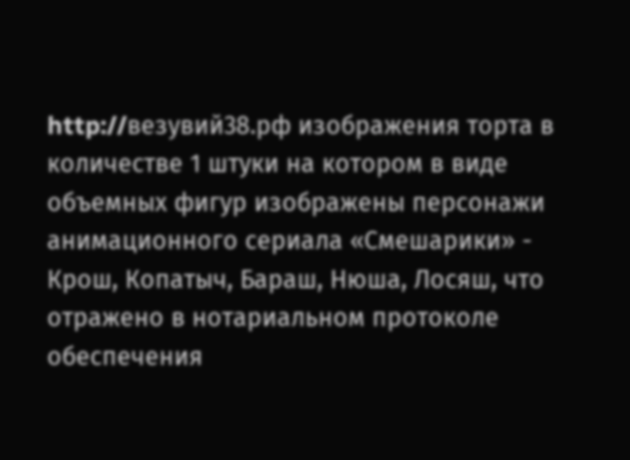http://везувий38.рф изображения торта в количестве 1 штуки на котором в виде объемных фигур изображены персонажи анимационного сериала «Смешарики» - Крош, Копатыч, Бараш, Нюша, Лосяш, что отражено в нотариальном протоколе обеспечения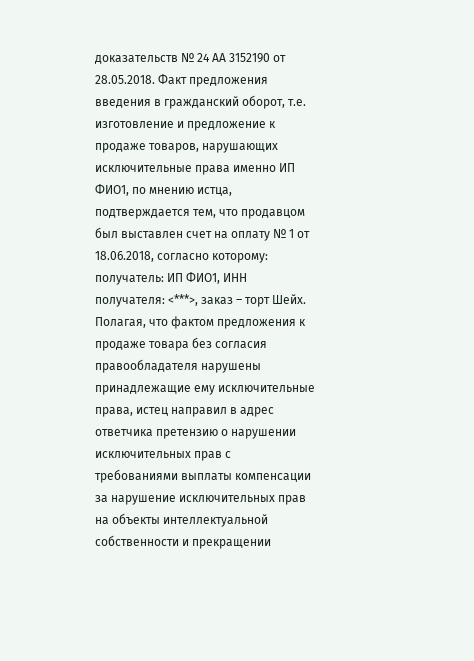доказательств № 24 АА 3152190 от 28.05.2018. Факт предложения введения в гражданский оборот, т.е. изготовление и предложение к продаже товаров, нарушающих исключительные права именно ИП ФИО1, по мнению истца, подтверждается тем, что продавцом был выставлен счет на оплату № 1 от 18.06.2018, согласно которому: получатель: ИП ФИО1, ИНН получателя: <***>, заказ – торт Шейх. Полагая, что фактом предложения к продаже товара без согласия правообладателя нарушены принадлежащие ему исключительные права, истец направил в адрес ответчика претензию о нарушении исключительных прав с требованиями выплаты компенсации за нарушение исключительных прав на объекты интеллектуальной собственности и прекращении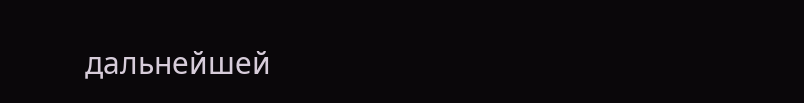дальнейшей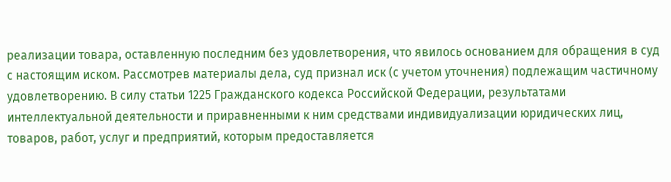реализации товара, оставленную последним без удовлетворения, что явилось основанием для обращения в суд с настоящим иском. Рассмотрев материалы дела, суд признал иск (с учетом уточнения) подлежащим частичному удовлетворению. В силу статьи 1225 Гражданского кодекса Российской Федерации, результатами интеллектуальной деятельности и приравненными к ним средствами индивидуализации юридических лиц, товаров, работ, услуг и предприятий, которым предоставляется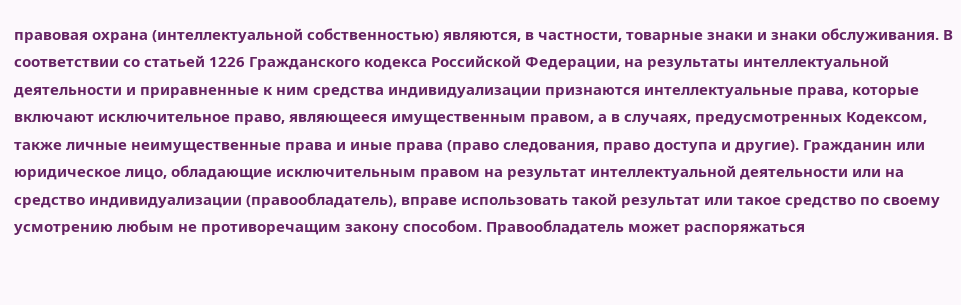правовая охрана (интеллектуальной собственностью) являются, в частности, товарные знаки и знаки обслуживания. В соответствии со статьей 1226 Гражданского кодекса Российской Федерации, на результаты интеллектуальной деятельности и приравненные к ним средства индивидуализации признаются интеллектуальные права, которые включают исключительное право, являющееся имущественным правом, а в случаях, предусмотренных Кодексом, также личные неимущественные права и иные права (право следования, право доступа и другие). Гражданин или юридическое лицо, обладающие исключительным правом на результат интеллектуальной деятельности или на средство индивидуализации (правообладатель), вправе использовать такой результат или такое средство по своему усмотрению любым не противоречащим закону способом. Правообладатель может распоряжаться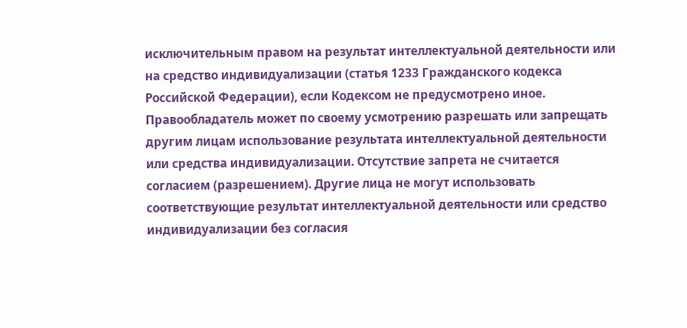исключительным правом на результат интеллектуальной деятельности или на средство индивидуализации (статья 1233 Гражданского кодекса Российской Федерации), если Кодексом не предусмотрено иное. Правообладатель может по своему усмотрению разрешать или запрещать другим лицам использование результата интеллектуальной деятельности или средства индивидуализации. Отсутствие запрета не считается согласием (разрешением). Другие лица не могут использовать соответствующие результат интеллектуальной деятельности или средство индивидуализации без согласия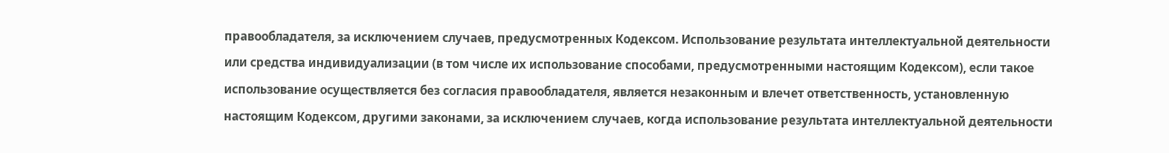правообладателя, за исключением случаев, предусмотренных Кодексом. Использование результата интеллектуальной деятельности или средства индивидуализации (в том числе их использование способами, предусмотренными настоящим Кодексом), если такое использование осуществляется без согласия правообладателя, является незаконным и влечет ответственность, установленную настоящим Кодексом, другими законами, за исключением случаев, когда использование результата интеллектуальной деятельности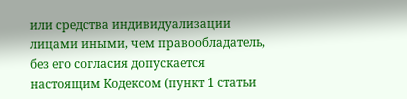или средства индивидуализации лицами иными, чем правообладатель, без его согласия допускается настоящим Кодексом (пункт 1 статьи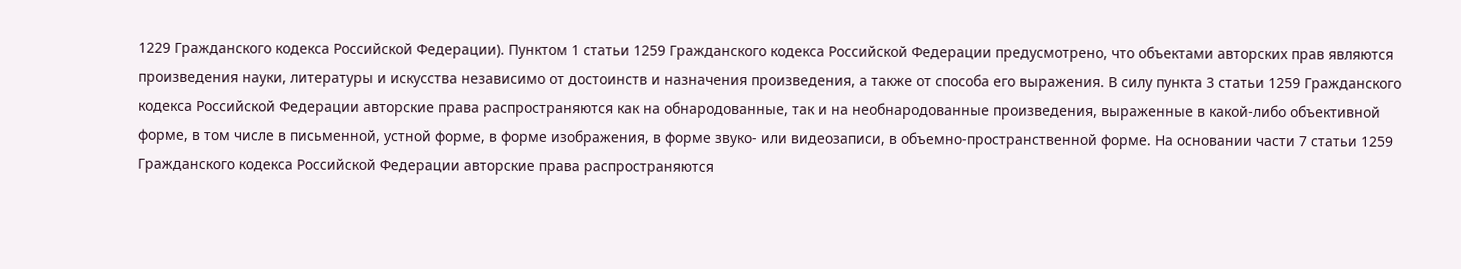1229 Гражданского кодекса Российской Федерации). Пунктом 1 статьи 1259 Гражданского кодекса Российской Федерации предусмотрено, что объектами авторских прав являются произведения науки, литературы и искусства независимо от достоинств и назначения произведения, а также от способа его выражения. В силу пункта 3 статьи 1259 Гражданского кодекса Российской Федерации авторские права распространяются как на обнародованные, так и на необнародованные произведения, выраженные в какой-либо объективной форме, в том числе в письменной, устной форме, в форме изображения, в форме звуко- или видеозаписи, в объемно-пространственной форме. На основании части 7 статьи 1259 Гражданского кодекса Российской Федерации авторские права распространяются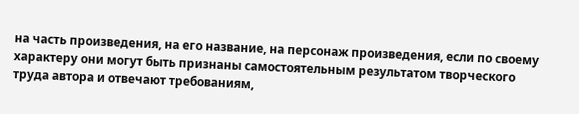на часть произведения, на его название, на персонаж произведения, если по своему характеру они могут быть признаны самостоятельным результатом творческого труда автора и отвечают требованиям,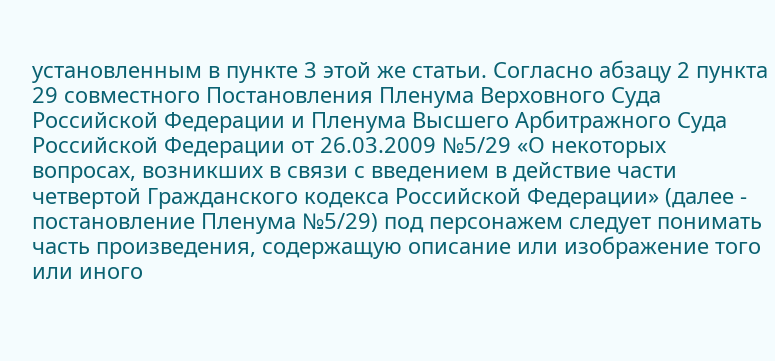установленным в пункте 3 этой же статьи. Согласно абзацу 2 пункта 29 совместного Постановления Пленума Верховного Суда Российской Федерации и Пленума Высшего Арбитражного Суда Российской Федерации от 26.03.2009 №5/29 «О некоторых вопросах, возникших в связи с введением в действие части четвертой Гражданского кодекса Российской Федерации» (далее - постановление Пленума №5/29) под персонажем следует понимать часть произведения, содержащую описание или изображение того или иного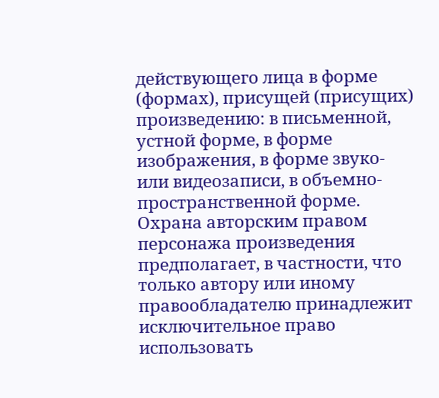действующего лица в форме (формах), присущей (присущих) произведению: в письменной, устной форме, в форме изображения, в форме звуко- или видеозаписи, в объемно-пространственной форме. Охрана авторским правом персонажа произведения предполагает, в частности, что только автору или иному правообладателю принадлежит исключительное право использовать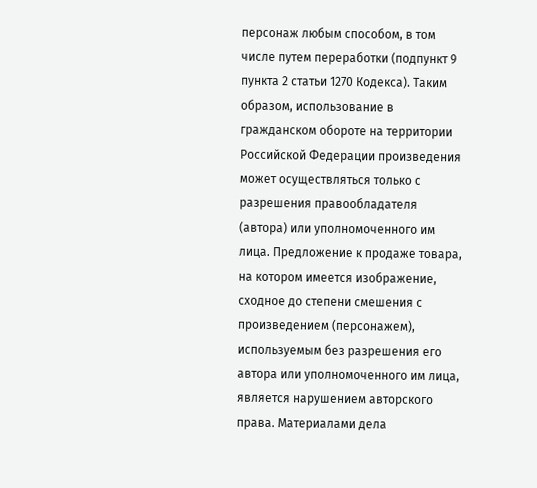персонаж любым способом, в том числе путем переработки (подпункт 9 пункта 2 статьи 1270 Кодекса). Таким образом, использование в гражданском обороте на территории Российской Федерации произведения может осуществляться только с разрешения правообладателя (автора) или уполномоченного им лица. Предложение к продаже товара, на котором имеется изображение, сходное до степени смешения с произведением (персонажем), используемым без разрешения его автора или уполномоченного им лица, является нарушением авторского права. Материалами дела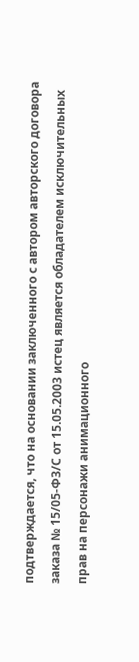подтверждается, что на основании заключенного с автором авторского договора заказа № 15/05-ФЗ/С от 15.05.2003 истец является обладателем исключительных прав на персонажи анимационного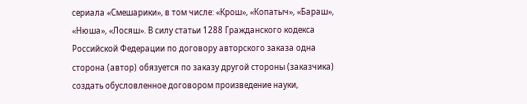сериала «Смешарики», в том числе: «Крош», «Копатыч», «Бараш», «Нюша», «Лосяш». В силу статьи 1288 Гражданского кодекса Российской Федерации по договору авторского заказа одна сторона (автор) обязуется по заказу другой стороны (заказчика) создать обусловленное договором произведение науки,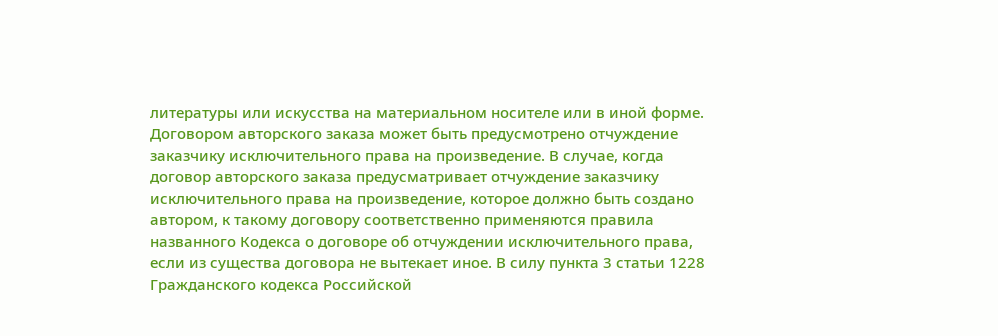литературы или искусства на материальном носителе или в иной форме. Договором авторского заказа может быть предусмотрено отчуждение заказчику исключительного права на произведение. В случае, когда договор авторского заказа предусматривает отчуждение заказчику исключительного права на произведение, которое должно быть создано автором, к такому договору соответственно применяются правила названного Кодекса о договоре об отчуждении исключительного права, если из существа договора не вытекает иное. В силу пункта 3 статьи 1228 Гражданского кодекса Российской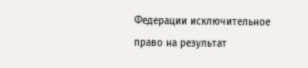Федерации исключительное право на результат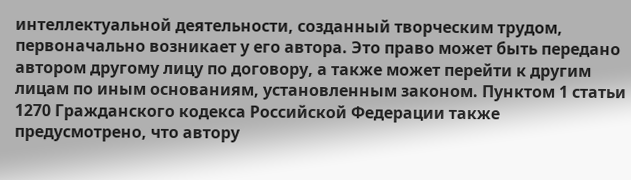интеллектуальной деятельности, созданный творческим трудом, первоначально возникает у его автора. Это право может быть передано автором другому лицу по договору, а также может перейти к другим лицам по иным основаниям, установленным законом. Пунктом 1 статьи 1270 Гражданского кодекса Российской Федерации также предусмотрено, что автору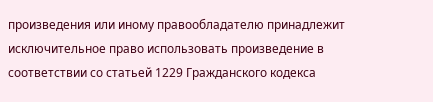произведения или иному правообладателю принадлежит исключительное право использовать произведение в соответствии со статьей 1229 Гражданского кодекса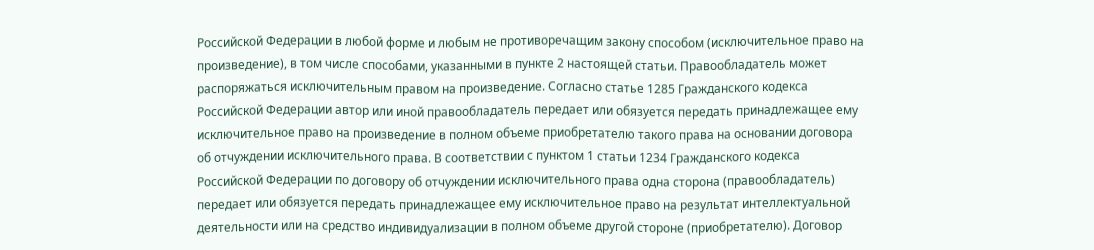Российской Федерации в любой форме и любым не противоречащим закону способом (исключительное право на произведение), в том числе способами, указанными в пункте 2 настоящей статьи. Правообладатель может распоряжаться исключительным правом на произведение. Согласно статье 1285 Гражданского кодекса Российской Федерации автор или иной правообладатель передает или обязуется передать принадлежащее ему исключительное право на произведение в полном объеме приобретателю такого права на основании договора об отчуждении исключительного права. В соответствии с пунктом 1 статьи 1234 Гражданского кодекса Российской Федерации по договору об отчуждении исключительного права одна сторона (правообладатель) передает или обязуется передать принадлежащее ему исключительное право на результат интеллектуальной деятельности или на средство индивидуализации в полном объеме другой стороне (приобретателю). Договор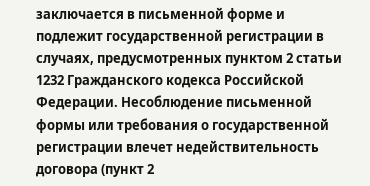заключается в письменной форме и подлежит государственной регистрации в случаях, предусмотренных пунктом 2 статьи 1232 Гражданского кодекса Российской Федерации. Несоблюдение письменной формы или требования о государственной регистрации влечет недействительность договора (пункт 2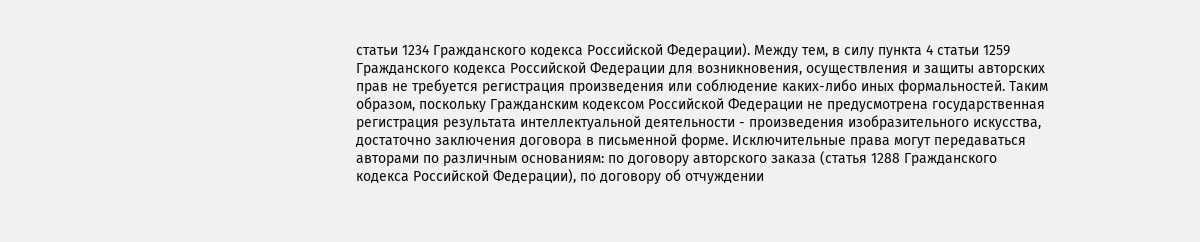статьи 1234 Гражданского кодекса Российской Федерации). Между тем, в силу пункта 4 статьи 1259 Гражданского кодекса Российской Федерации для возникновения, осуществления и защиты авторских прав не требуется регистрация произведения или соблюдение каких-либо иных формальностей. Таким образом, поскольку Гражданским кодексом Российской Федерации не предусмотрена государственная регистрация результата интеллектуальной деятельности - произведения изобразительного искусства, достаточно заключения договора в письменной форме. Исключительные права могут передаваться авторами по различным основаниям: по договору авторского заказа (статья 1288 Гражданского кодекса Российской Федерации), по договору об отчуждении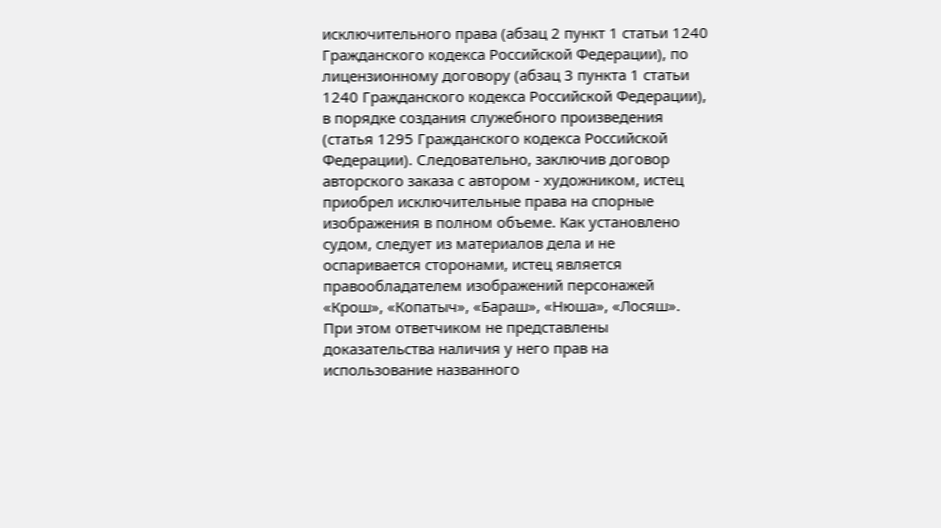исключительного права (абзац 2 пункт 1 статьи 1240 Гражданского кодекса Российской Федерации), по лицензионному договору (абзац 3 пункта 1 статьи 1240 Гражданского кодекса Российской Федерации), в порядке создания служебного произведения (статья 1295 Гражданского кодекса Российской Федерации). Следовательно, заключив договор авторского заказа с автором - художником, истец приобрел исключительные права на спорные изображения в полном объеме. Как установлено судом, следует из материалов дела и не оспаривается сторонами, истец является правообладателем изображений персонажей «Крош», «Копатыч», «Бараш», «Нюша», «Лосяш». При этом ответчиком не представлены доказательства наличия у него прав на использование названного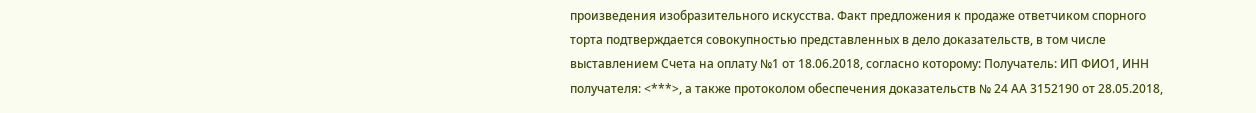произведения изобразительного искусства. Факт предложения к продаже ответчиком спорного торта подтверждается совокупностью представленных в дело доказательств, в том числе выставлением Счета на оплату №1 от 18.06.2018, согласно которому: Получатель: ИП ФИО1, ИНН получателя: <***>, а также протоколом обеспечения доказательств № 24 АА 3152190 от 28.05.2018,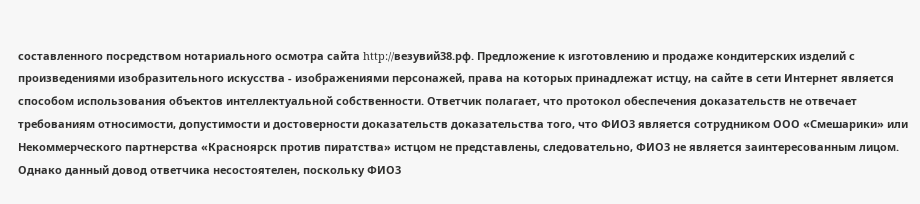составленного посредством нотариального осмотра сайта http://везувий38.рф. Предложение к изготовлению и продаже кондитерских изделий с произведениями изобразительного искусства - изображениями персонажей, права на которых принадлежат истцу, на сайте в сети Интернет является способом использования объектов интеллектуальной собственности. Ответчик полагает, что протокол обеспечения доказательств не отвечает требованиям относимости, допустимости и достоверности доказательств доказательства того, что ФИО3 является сотрудником ООО «Смешарики» или Некоммерческого партнерства «Красноярск против пиратства» истцом не представлены, следовательно, ФИО3 не является заинтересованным лицом. Однако данный довод ответчика несостоятелен, поскольку ФИО3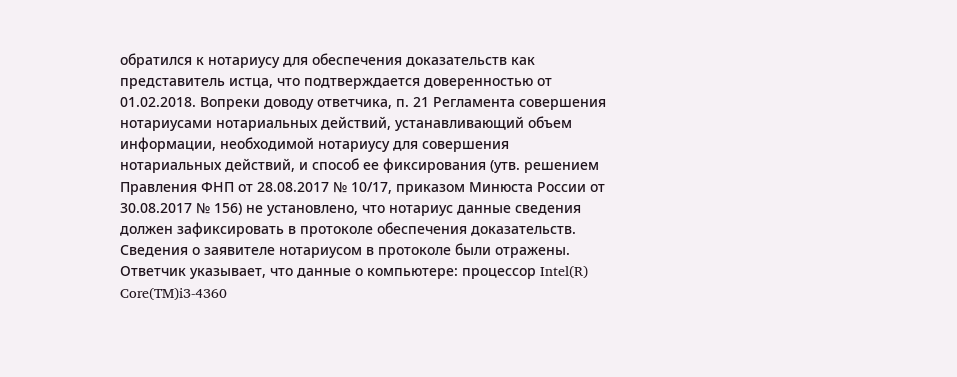обратился к нотариусу для обеспечения доказательств как представитель истца, что подтверждается доверенностью от 01.02.2018. Вопреки доводу ответчика, п. 21 Регламента совершения нотариусами нотариальных действий, устанавливающий объем информации, необходимой нотариусу для совершения нотариальных действий, и способ ее фиксирования (утв. решением Правления ФНП от 28.08.2017 № 10/17, приказом Минюста России от 30.08.2017 № 156) не установлено, что нотариус данные сведения должен зафиксировать в протоколе обеспечения доказательств. Сведения о заявителе нотариусом в протоколе были отражены. Ответчик указывает, что данные о компьютере: процессор Intel(R) Core(TM)i3-4360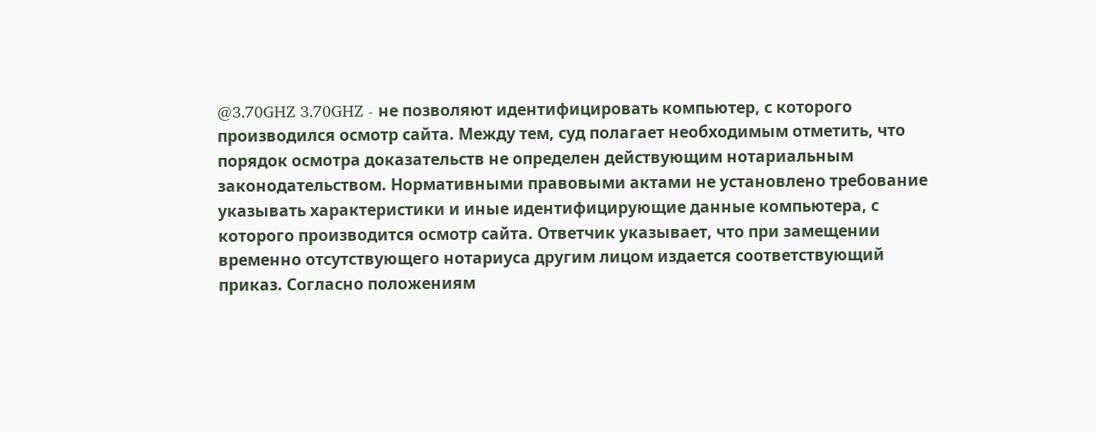@3.70GHZ 3.70GHZ - не позволяют идентифицировать компьютер, с которого производился осмотр сайта. Между тем, суд полагает необходимым отметить, что порядок осмотра доказательств не определен действующим нотариальным законодательством. Нормативными правовыми актами не установлено требование указывать характеристики и иные идентифицирующие данные компьютера, с которого производится осмотр сайта. Ответчик указывает, что при замещении временно отсутствующего нотариуса другим лицом издается соответствующий приказ. Согласно положениям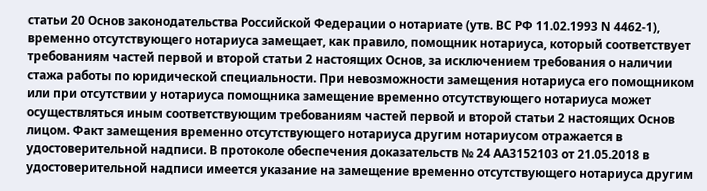статьи 20 Основ законодательства Российской Федерации о нотариате (утв. ВС РФ 11.02.1993 N 4462-1), временно отсутствующего нотариуса замещает, как правило, помощник нотариуса, который соответствует требованиям частей первой и второй статьи 2 настоящих Основ, за исключением требования о наличии стажа работы по юридической специальности. При невозможности замещения нотариуса его помощником или при отсутствии у нотариуса помощника замещение временно отсутствующего нотариуса может осуществляться иным соответствующим требованиям частей первой и второй статьи 2 настоящих Основ лицом. Факт замещения временно отсутствующего нотариуса другим нотариусом отражается в удостоверительной надписи. В протоколе обеспечения доказательств № 24 АА3152103 от 21.05.2018 в удостоверительной надписи имеется указание на замещение временно отсутствующего нотариуса другим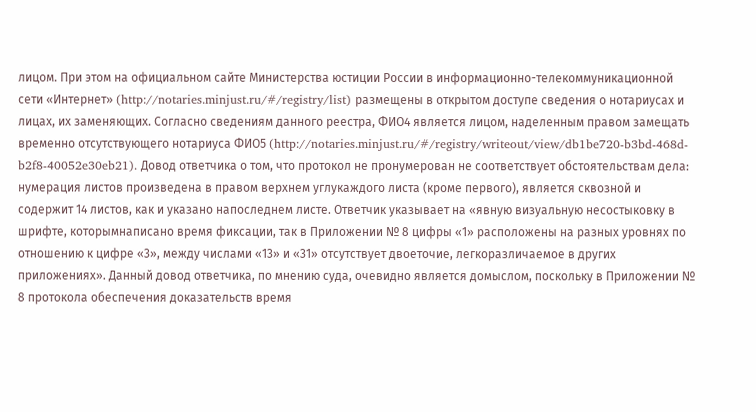лицом. При этом на официальном сайте Министерства юстиции России в информационно-телекоммуникационной сети «Интернет» (http://notaries.minjust.ru/#/registry/list) размещены в открытом доступе сведения о нотариусах и лицах, их заменяющих. Согласно сведениям данного реестра, ФИО4 является лицом, наделенным правом замещать временно отсутствующего нотариуса ФИО5 (http://notaries.minjust.ru/#/registry/writeout/view/db1be720-b3bd-468d-b2f8-40052e30eb21). Довод ответчика о том, что протокол не пронумерован не соответствует обстоятельствам дела: нумерация листов произведена в правом верхнем углукаждого листа (кроме первого), является сквозной и содержит 14 листов, как и указано напоследнем листе. Ответчик указывает на «явную визуальную несостыковку в шрифте, которымнаписано время фиксации, так в Приложении № 8 цифры «1» расположены на разных уровнях по отношению к цифре «3», между числами «13» и «31» отсутствует двоеточие, легкоразличаемое в других приложениях». Данный довод ответчика, по мнению суда, очевидно является домыслом, поскольку в Приложении № 8 протокола обеспечения доказательств время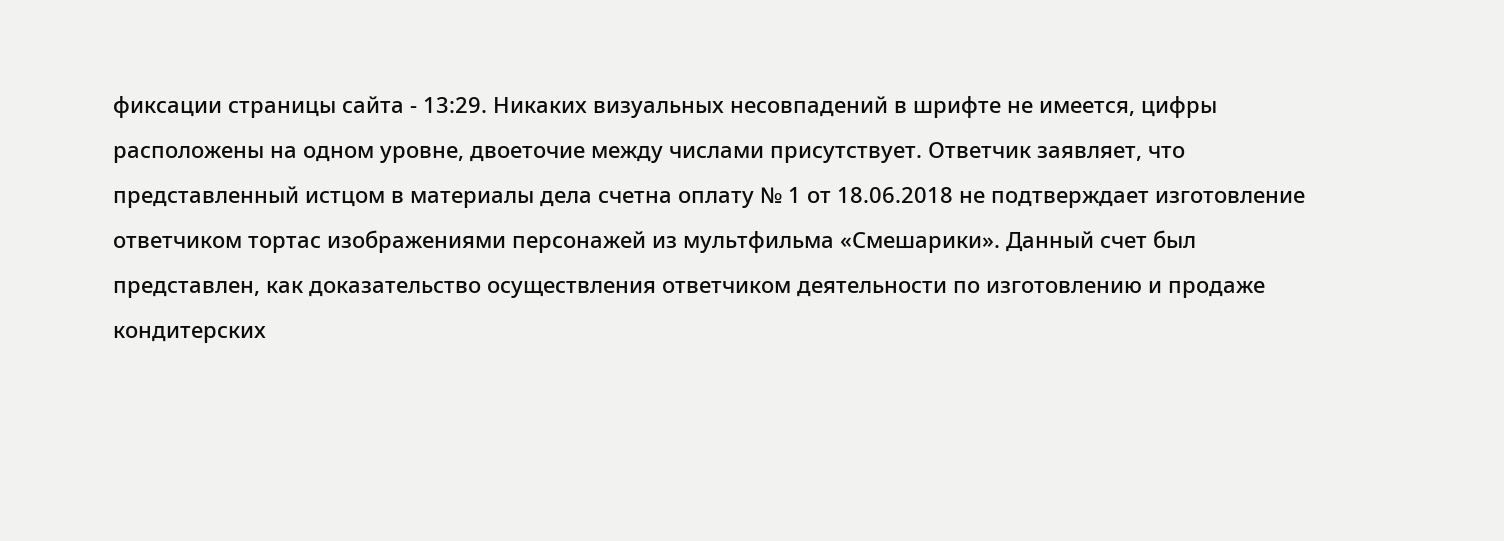фиксации страницы сайта - 13:29. Никаких визуальных несовпадений в шрифте не имеется, цифры расположены на одном уровне, двоеточие между числами присутствует. Ответчик заявляет, что представленный истцом в материалы дела счетна оплату № 1 от 18.06.2018 не подтверждает изготовление ответчиком тортас изображениями персонажей из мультфильма «Смешарики». Данный счет был представлен, как доказательство осуществления ответчиком деятельности по изготовлению и продаже кондитерских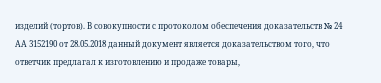изделий (тортов). В совокупности с протоколом обеспечения доказательств № 24 АА 3152190 от 28.05.2018 данный документ является доказательством того, что ответчик предлагал к изготовлению и продаже товары,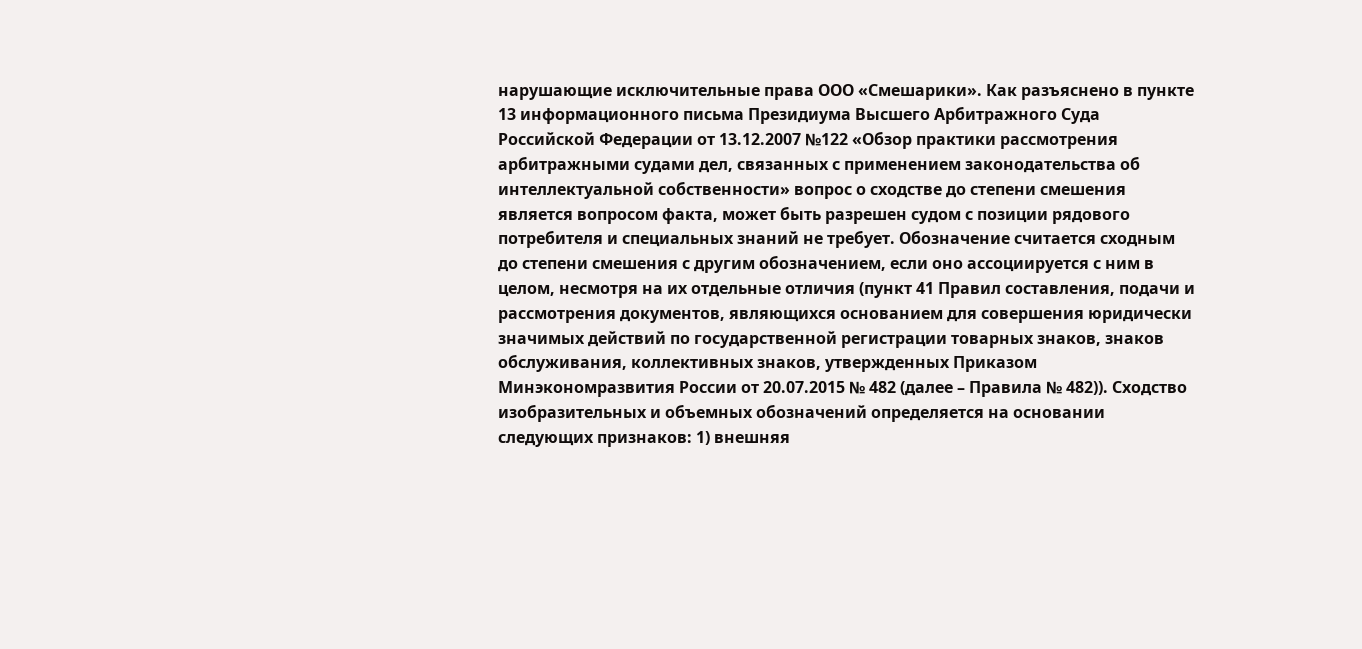нарушающие исключительные права ООО «Смешарики». Как разъяснено в пункте 13 информационного письма Президиума Высшего Арбитражного Суда Российской Федерации от 13.12.2007 №122 «Обзор практики рассмотрения арбитражными судами дел, связанных с применением законодательства об интеллектуальной собственности» вопрос о сходстве до степени смешения является вопросом факта, может быть разрешен судом с позиции рядового потребителя и специальных знаний не требует. Обозначение считается сходным до степени смешения с другим обозначением, если оно ассоциируется с ним в целом, несмотря на их отдельные отличия (пункт 41 Правил составления, подачи и рассмотрения документов, являющихся основанием для совершения юридически значимых действий по государственной регистрации товарных знаков, знаков обслуживания, коллективных знаков, утвержденных Приказом Минэкономразвития России от 20.07.2015 № 482 (далее – Правила № 482)). Сходство изобразительных и объемных обозначений определяется на основании следующих признаков: 1) внешняя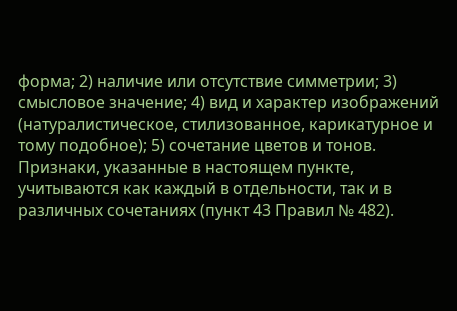форма; 2) наличие или отсутствие симметрии; 3) смысловое значение; 4) вид и характер изображений (натуралистическое, стилизованное, карикатурное и тому подобное); 5) сочетание цветов и тонов. Признаки, указанные в настоящем пункте, учитываются как каждый в отдельности, так и в различных сочетаниях (пункт 43 Правил № 482).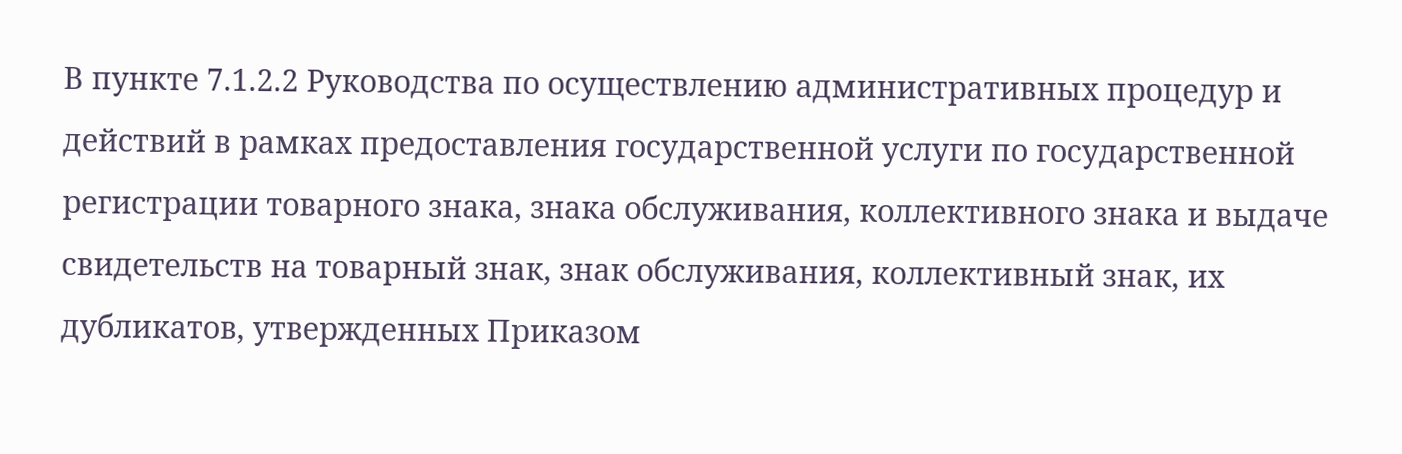В пункте 7.1.2.2 Руководства по осуществлению административных процедур и действий в рамках предоставления государственной услуги по государственной регистрации товарного знака, знака обслуживания, коллективного знака и выдаче свидетельств на товарный знак, знак обслуживания, коллективный знак, их дубликатов, утвержденных Приказом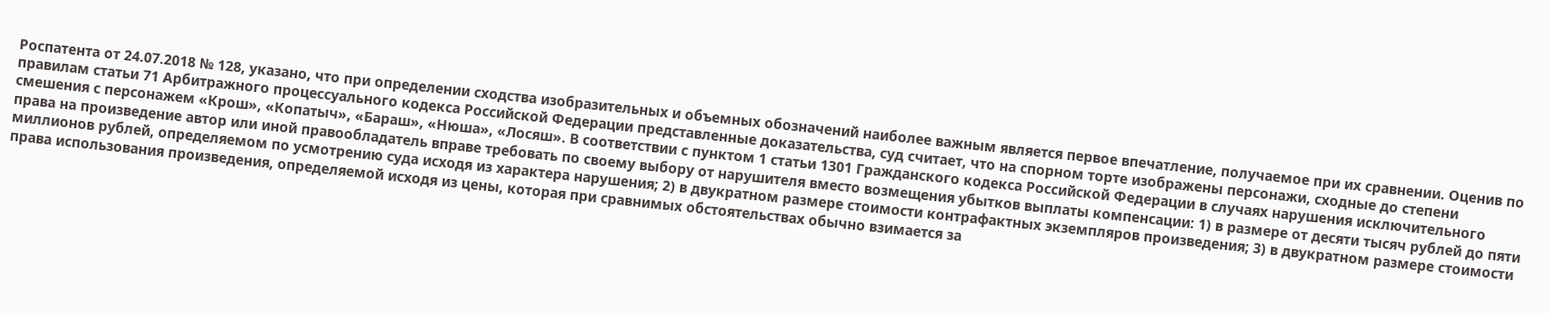Роспатента от 24.07.2018 № 128, указано, что при определении сходства изобразительных и объемных обозначений наиболее важным является первое впечатление, получаемое при их сравнении. Оценив по правилам статьи 71 Арбитражного процессуального кодекса Российской Федерации представленные доказательства, суд считает, что на спорном торте изображены персонажи, сходные до степени смешения с персонажем «Крош», «Копатыч», «Бараш», «Нюша», «Лосяш». В соответствии с пунктом 1 статьи 1301 Гражданского кодекса Российской Федерации в случаях нарушения исключительного права на произведение автор или иной правообладатель вправе требовать по своему выбору от нарушителя вместо возмещения убытков выплаты компенсации: 1) в размере от десяти тысяч рублей до пяти миллионов рублей, определяемом по усмотрению суда исходя из характера нарушения; 2) в двукратном размере стоимости контрафактных экземпляров произведения; 3) в двукратном размере стоимости права использования произведения, определяемой исходя из цены, которая при сравнимых обстоятельствах обычно взимается за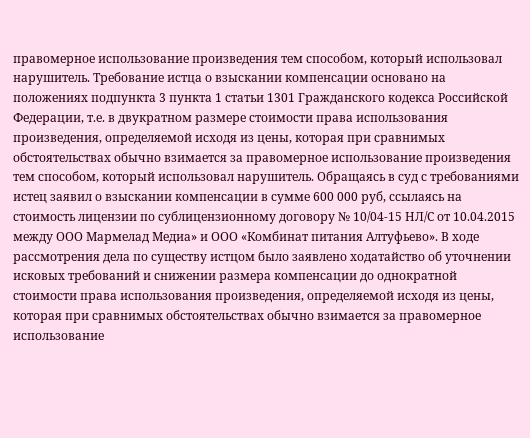правомерное использование произведения тем способом, который использовал нарушитель. Требование истца о взыскании компенсации основано на положениях подпункта 3 пункта 1 статьи 1301 Гражданского кодекса Российской Федерации, т.е. в двукратном размере стоимости права использования произведения, определяемой исходя из цены, которая при сравнимых обстоятельствах обычно взимается за правомерное использование произведения тем способом, который использовал нарушитель. Обращаясь в суд с требованиями истец заявил о взыскании компенсации в сумме 600 000 руб, ссылаясь на стоимость лицензии по сублицензионному договору № 10/04-15 НЛ/С от 10.04.2015 между ООО Мармелад Медиа» и ООО «Комбинат питания Алтуфьево». В ходе рассмотрения дела по существу истцом было заявлено ходатайство об уточнении исковых требований и снижении размера компенсации до однократной стоимости права использования произведения, определяемой исходя из цены, которая при сравнимых обстоятельствах обычно взимается за правомерное использование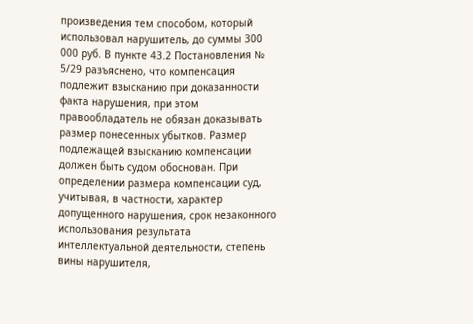произведения тем способом, который использовал нарушитель, до суммы 300 000 руб. В пункте 43.2 Постановления № 5/29 разъяснено, что компенсация подлежит взысканию при доказанности факта нарушения, при этом правообладатель не обязан доказывать размер понесенных убытков. Размер подлежащей взысканию компенсации должен быть судом обоснован. При определении размера компенсации суд, учитывая, в частности, характер допущенного нарушения, срок незаконного использования результата интеллектуальной деятельности, степень вины нарушителя,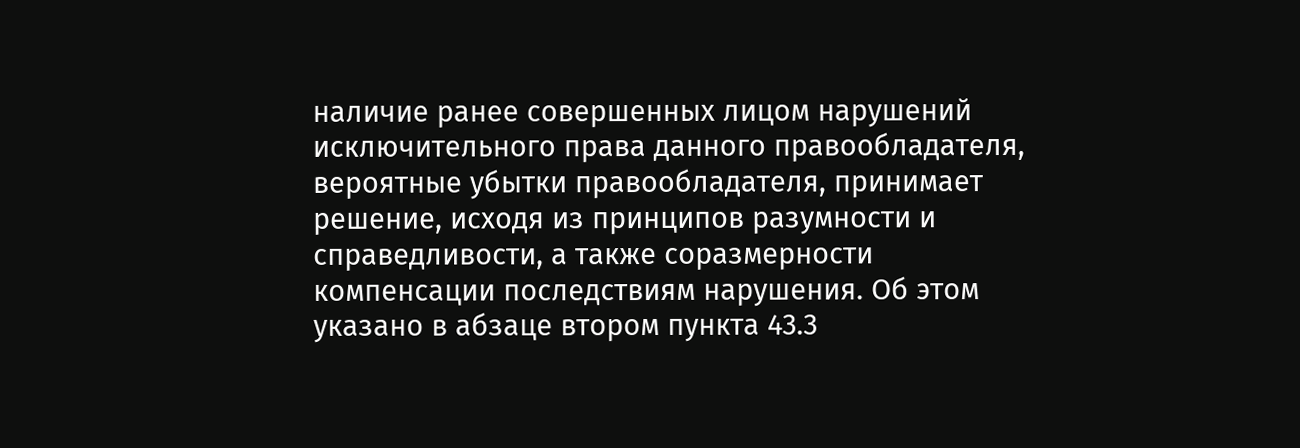наличие ранее совершенных лицом нарушений исключительного права данного правообладателя, вероятные убытки правообладателя, принимает решение, исходя из принципов разумности и справедливости, а также соразмерности компенсации последствиям нарушения. Об этом указано в абзаце втором пункта 43.3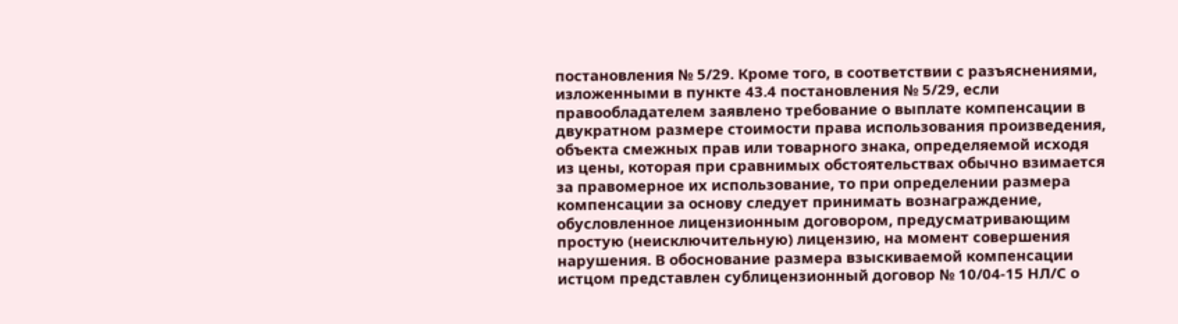постановления № 5/29. Кроме того, в соответствии с разъяснениями, изложенными в пункте 43.4 постановления № 5/29, если правообладателем заявлено требование о выплате компенсации в двукратном размере стоимости права использования произведения, объекта смежных прав или товарного знака, определяемой исходя из цены, которая при сравнимых обстоятельствах обычно взимается за правомерное их использование, то при определении размера компенсации за основу следует принимать вознаграждение, обусловленное лицензионным договором, предусматривающим простую (неисключительную) лицензию, на момент совершения нарушения. В обоснование размера взыскиваемой компенсации истцом представлен сублицензионный договор № 10/04-15 НЛ/С о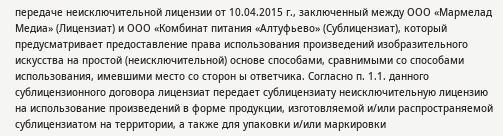передаче неисключительной лицензии от 10.04.2015 г., заключенный между ООО «Мармелад Медиа» (Лицензиат) и ООО «Комбинат питания «Алтуфьево» (Сублицензиат), который предусматривает предоставление права использования произведений изобразительного искусства на простой (неисключительной) основе способами, сравнимыми со способами использования, имевшими место со сторон ы ответчика. Согласно п. 1.1. данного сублицензионного договора лицензиат передает сублицензиату неисключительную лицензию на использование произведений в форме продукции, изготовляемой и/или распространяемой сублицензиатом на территории, а также для упаковки и/или маркировки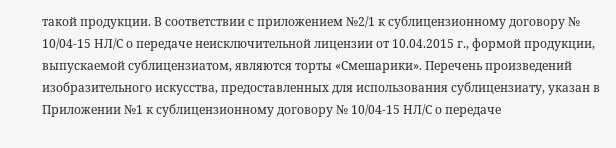такой продукции. В соответствии с приложением №2/1 к сублицензионному договору № 10/04-15 НЛ/С о передаче неисключительной лицензии от 10.04.2015 г., формой продукции, выпускаемой сублицензиатом, являются торты «Смешарики». Перечень произведений изобразительного искусства, предоставленных для использования сублицензиату, указан в Приложении №1 к сублицензионному договору № 10/04-15 НЛ/С о передаче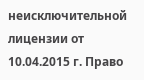неисключительной лицензии от 10.04.2015 г. Право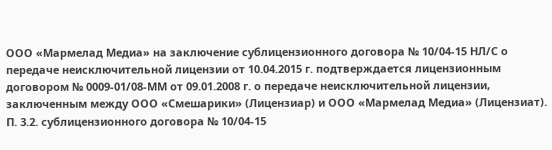ООО «Мармелад Медиа» на заключение сублицензионного договора № 10/04-15 НЛ/С о передаче неисключительной лицензии от 10.04.2015 г. подтверждается лицензионным договором № 0009-01/08-ММ от 09.01.2008 г. о передаче неисключительной лицензии, заключенным между ООО «Смешарики» (Лицензиар) и ООО «Мармелад Медиа» (Лицензиат). П. 3.2. сублицензионного договора № 10/04-15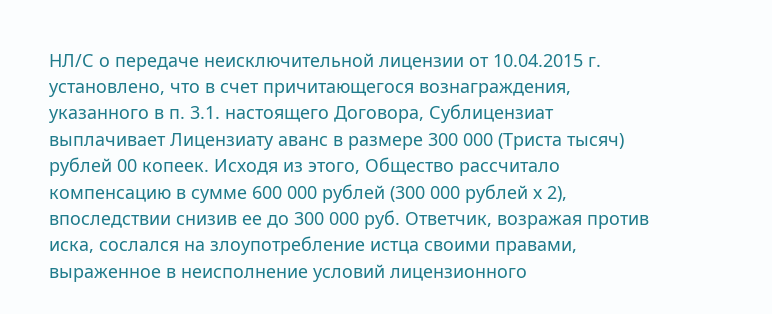НЛ/С о передаче неисключительной лицензии от 10.04.2015 г. установлено, что в счет причитающегося вознаграждения, указанного в п. 3.1. настоящего Договора, Сублицензиат выплачивает Лицензиату аванс в размере 300 000 (Триста тысяч) рублей 00 копеек. Исходя из этого, Общество рассчитало компенсацию в сумме 600 000 рублей (300 000 рублей х 2), впоследствии снизив ее до 300 000 руб. Ответчик, возражая против иска, сослался на злоупотребление истца своими правами, выраженное в неисполнение условий лицензионного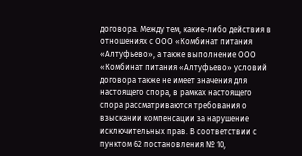договора. Между тем, какие-либо действия в отношениях с ООО «Комбинат питания «Алтуфьево», а также выполнение ООО «Комбинат питания «Алтуфьево» условий договора также не имеет значения для настоящего спора, в рамках настоящего спора рассматриваются требования о взыскании компенсации за нарушение исключительных прав. В соответствии с пунктом 62 постановления № 10,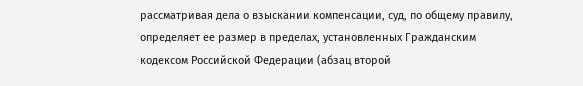рассматривая дела о взыскании компенсации, суд, по общему правилу, определяет ее размер в пределах, установленных Гражданским кодексом Российской Федерации (абзац второй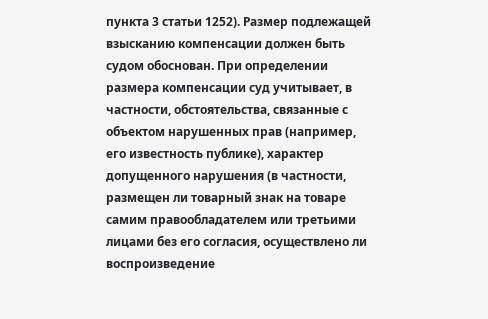пункта 3 статьи 1252). Размер подлежащей взысканию компенсации должен быть судом обоснован. При определении размера компенсации суд учитывает, в частности, обстоятельства, связанные с объектом нарушенных прав (например, его известность публике), характер допущенного нарушения (в частности, размещен ли товарный знак на товаре самим правообладателем или третьими лицами без его согласия, осуществлено ли воспроизведение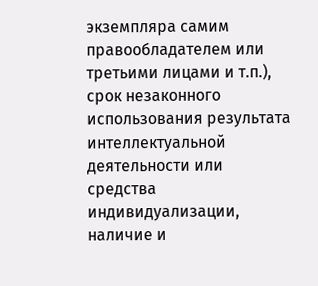экземпляра самим правообладателем или третьими лицами и т.п.), срок незаконного использования результата интеллектуальной деятельности или средства индивидуализации, наличие и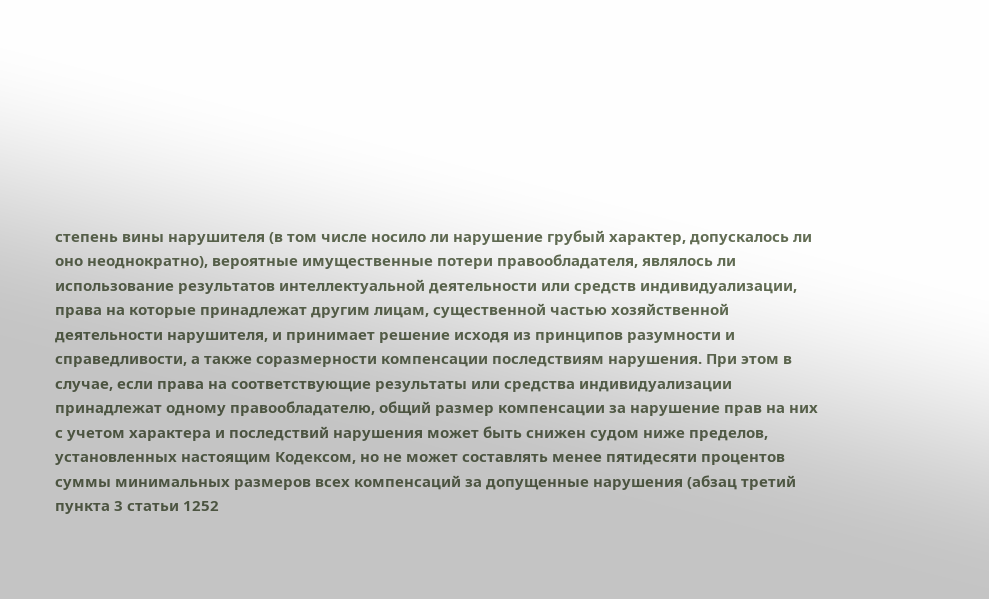степень вины нарушителя (в том числе носило ли нарушение грубый характер, допускалось ли оно неоднократно), вероятные имущественные потери правообладателя, являлось ли использование результатов интеллектуальной деятельности или средств индивидуализации, права на которые принадлежат другим лицам, существенной частью хозяйственной деятельности нарушителя, и принимает решение исходя из принципов разумности и справедливости, а также соразмерности компенсации последствиям нарушения. При этом в случае, если права на соответствующие результаты или средства индивидуализации принадлежат одному правообладателю, общий размер компенсации за нарушение прав на них с учетом характера и последствий нарушения может быть снижен судом ниже пределов, установленных настоящим Кодексом, но не может составлять менее пятидесяти процентов суммы минимальных размеров всех компенсаций за допущенные нарушения (абзац третий пункта 3 статьи 1252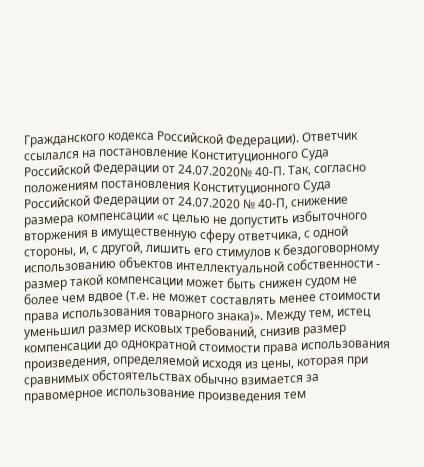Гражданского кодекса Российской Федерации). Ответчик ссылался на постановление Конституционного Суда Российской Федерации от 24.07.2020№ 40-П. Так, согласно положениям постановления Конституционного Суда Российской Федерации от 24.07.2020 № 40-П, снижение размера компенсации «с целью не допустить избыточного вторжения в имущественную сферу ответчика, с одной стороны, и, с другой, лишить его стимулов к бездоговорному использованию объектов интеллектуальной собственности - размер такой компенсации может быть снижен судом не более чем вдвое (т.е. не может составлять менее стоимости права использования товарного знака)». Между тем, истец уменьшил размер исковых требований, снизив размер компенсации до однократной стоимости права использования произведения, определяемой исходя из цены, которая при сравнимых обстоятельствах обычно взимается за правомерное использование произведения тем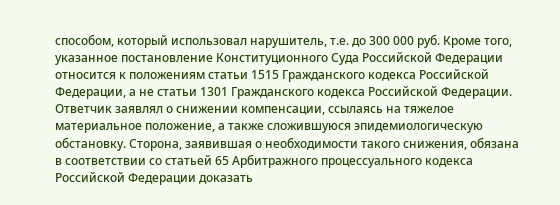способом, который использовал нарушитель, т.е. до 300 000 руб. Кроме того, указанное постановление Конституционного Суда Российской Федерации относится к положениям статьи 1515 Гражданского кодекса Российской Федерации, а не статьи 1301 Гражданского кодекса Российской Федерации. Ответчик заявлял о снижении компенсации, ссылаясь на тяжелое материальное положение, а также сложившуюся эпидемиологическую обстановку. Сторона, заявившая о необходимости такого снижения, обязана в соответствии со статьей 65 Арбитражного процессуального кодекса Российской Федерации доказать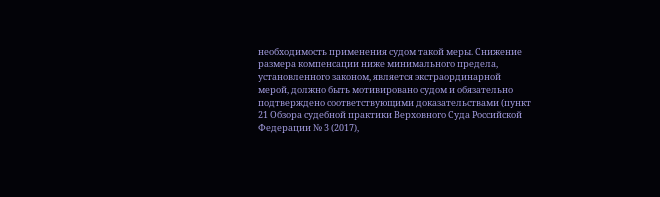необходимость применения судом такой меры. Снижение размера компенсации ниже минимального предела, установленного законом, является экстраординарной мерой, должно быть мотивировано судом и обязательно подтверждено соответствующими доказательствами (пункт 21 Обзора судебной практики Верховного Суда Российской Федерации № 3 (2017),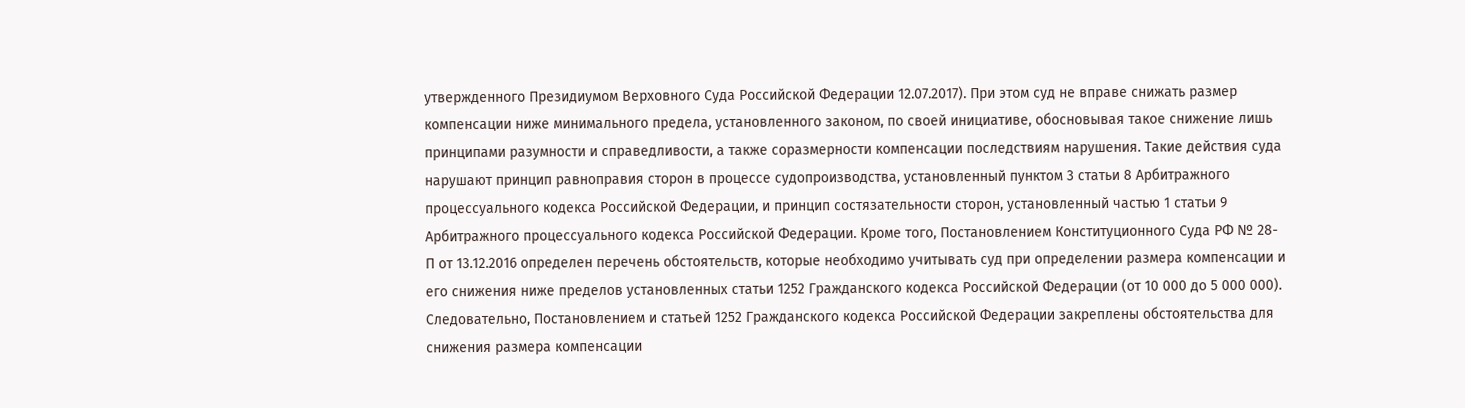утвержденного Президиумом Верховного Суда Российской Федерации 12.07.2017). При этом суд не вправе снижать размер компенсации ниже минимального предела, установленного законом, по своей инициативе, обосновывая такое снижение лишь принципами разумности и справедливости, а также соразмерности компенсации последствиям нарушения. Такие действия суда нарушают принцип равноправия сторон в процессе судопроизводства, установленный пунктом 3 статьи 8 Арбитражного процессуального кодекса Российской Федерации, и принцип состязательности сторон, установленный частью 1 статьи 9 Арбитражного процессуального кодекса Российской Федерации. Кроме того, Постановлением Конституционного Суда РФ № 28-П от 13.12.2016 определен перечень обстоятельств, которые необходимо учитывать суд при определении размера компенсации и его снижения ниже пределов установленных статьи 1252 Гражданского кодекса Российской Федерации (от 10 000 до 5 000 000). Следовательно, Постановлением и статьей 1252 Гражданского кодекса Российской Федерации закреплены обстоятельства для снижения размера компенсации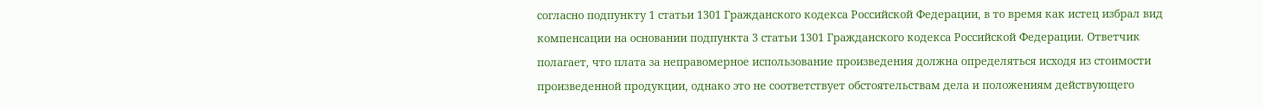согласно подпункту 1 статьи 1301 Гражданского кодекса Российской Федерации, в то время как истец избрал вид компенсации на основании подпункта 3 статьи 1301 Гражданского кодекса Российской Федерации. Ответчик полагает, что плата за неправомерное использование произведения должна определяться исходя из стоимости произведенной продукции, однако это не соответствует обстоятельствам дела и положениям действующего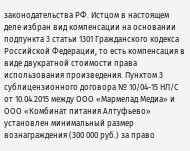законодательства РФ. Истцом в настоящем деле избран вид компенсации на основании подпункта 3 статьи 1301 Гражданского кодекса Российской Федерации, то есть компенсация в виде двукратной стоимости права использования произведения. Пунктом 3 сублицензионного договора № 10/04-15 НЛ/С от 10.04.2015 между ООО «Мармелад Медиа» и ООО «Комбинат питания Алтуфьево» установлен минимальный размер вознаграждения (300 000 руб.) за право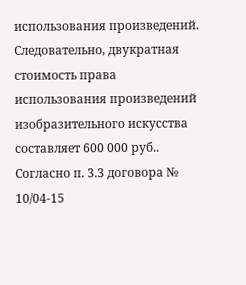использования произведений. Следовательно, двукратная стоимость права использования произведений изобразительного искусства составляет 600 000 руб.. Согласно п. 3.3 договора № 10/04-15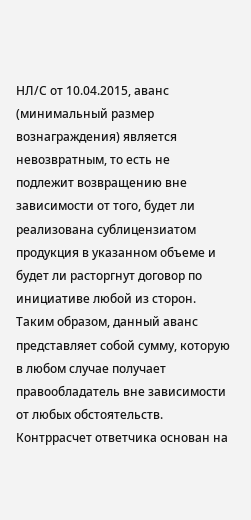НЛ/С от 10.04.2015, аванс (минимальный размер вознаграждения) является невозвратным, то есть не подлежит возвращению вне зависимости от того, будет ли реализована сублицензиатом продукция в указанном объеме и будет ли расторгнут договор по инициативе любой из сторон. Таким образом, данный аванс представляет собой сумму, которую в любом случае получает правообладатель вне зависимости от любых обстоятельств. Контррасчет ответчика основан на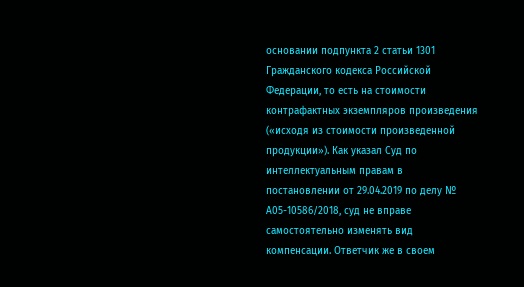основании подпункта 2 статьи 1301 Гражданского кодекса Российской Федерации, то есть на стоимости контрафактных экземпляров произведения («исходя из стоимости произведенной продукции»). Как указал Суд по интеллектуальным правам в постановлении от 29.04.2019 по делу № А05-10586/2018, суд не вправе самостоятельно изменять вид компенсации. Ответчик же в своем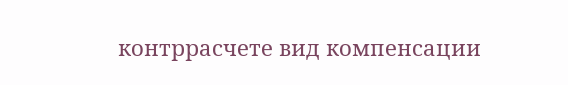контррасчете вид компенсации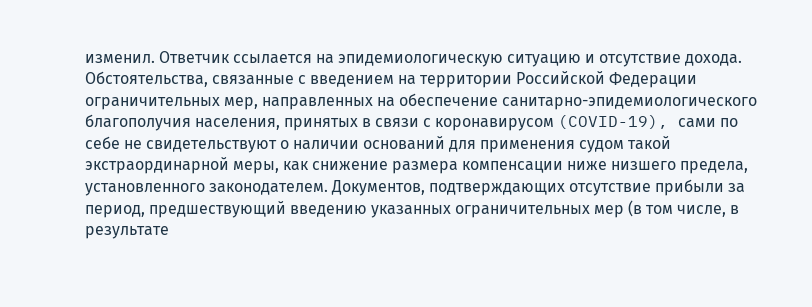изменил. Ответчик ссылается на эпидемиологическую ситуацию и отсутствие дохода. Обстоятельства, связанные с введением на территории Российской Федерации ограничительных мер, направленных на обеспечение санитарно-эпидемиологического благополучия населения, принятых в связи с коронавирусом (COVID-19), сами по себе не свидетельствуют о наличии оснований для применения судом такой экстраординарной меры, как снижение размера компенсации ниже низшего предела, установленного законодателем. Документов, подтверждающих отсутствие прибыли за период, предшествующий введению указанных ограничительных мер (в том числе, в результате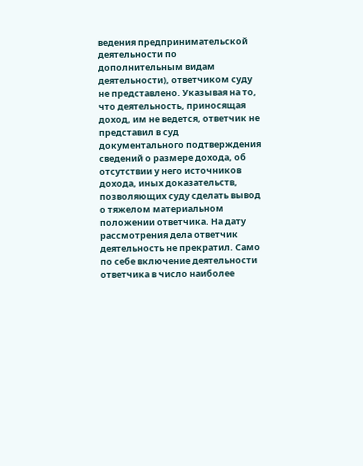ведения предпринимательской деятельности по дополнительным видам деятельности), ответчиком суду не представлено. Указывая на то, что деятельность, приносящая доход, им не ведется, ответчик не представил в суд документального подтверждения сведений о размере дохода, об отсутствии у него источников дохода, иных доказательств, позволяющих суду сделать вывод о тяжелом материальном положении ответчика. На дату рассмотрения дела ответчик деятельность не прекратил. Само по себе включение деятельности ответчика в число наиболее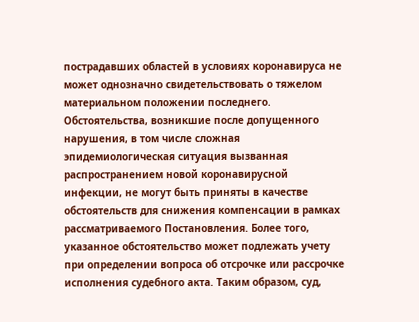пострадавших областей в условиях коронавируса не может однозначно свидетельствовать о тяжелом материальном положении последнего. Обстоятельства, возникшие после допущенного нарушения, в том числе сложная эпидемиологическая ситуация вызванная распространением новой коронавирусной инфекции, не могут быть приняты в качестве обстоятельств для снижения компенсации в рамках рассматриваемого Постановления. Более того, указанное обстоятельство может подлежать учету при определении вопроса об отсрочке или рассрочке исполнения судебного акта. Таким образом, суд,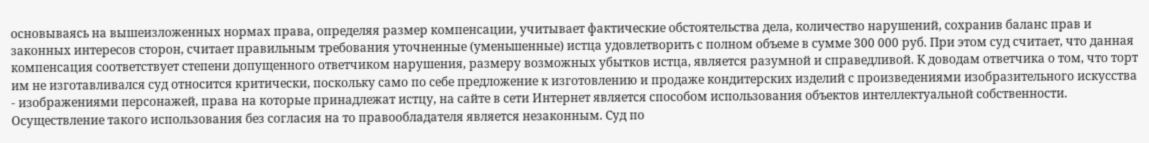основываясь на вышеизложенных нормах права, определяя размер компенсации, учитывает фактические обстоятельства дела, количество нарушений, сохранив баланс прав и законных интересов сторон, считает правильным требования уточненные (уменьшенные) истца удовлетворить с полном объеме в сумме 300 000 руб. При этом суд считает, что данная компенсация соответствует степени допущенного ответчиком нарушения, размеру возможных убытков истца, является разумной и справедливой. К доводам ответчика о том, что торт им не изготавливался суд относится критически, поскольку само по себе предложение к изготовлению и продаже кондитерских изделий с произведениями изобразительного искусства - изображениями персонажей, права на которые принадлежат истцу, на сайте в сети Интернет является способом использования объектов интеллектуальной собственности. Осуществление такого использования без согласия на то правообладателя является незаконным. Суд по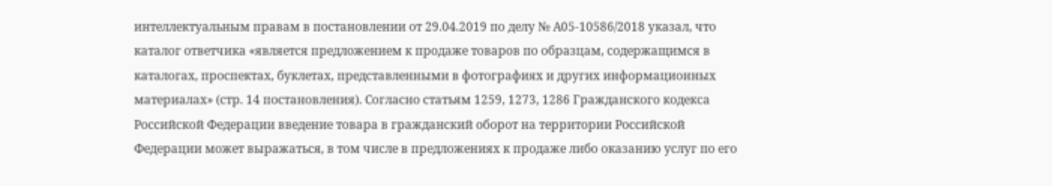интеллектуальным правам в постановлении от 29.04.2019 по делу № А05-10586/2018 указал, что каталог ответчика «является предложением к продаже товаров по образцам, содержащимся в каталогах, проспектах, буклетах, представленными в фотографиях и других информационных материалах» (стр. 14 постановления). Согласно статьям 1259, 1273, 1286 Гражданского кодекса Российской Федерации введение товара в гражданский оборот на территории Российской Федерации может выражаться, в том числе в предложениях к продаже либо оказанию услуг по его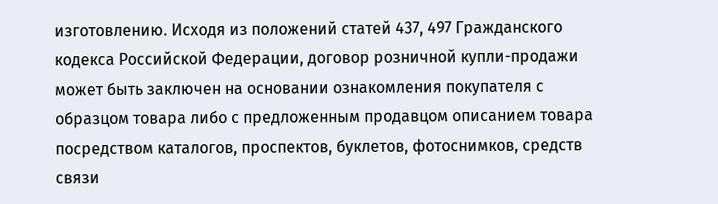изготовлению. Исходя из положений статей 437, 497 Гражданского кодекса Российской Федерации, договор розничной купли-продажи может быть заключен на основании ознакомления покупателя с образцом товара либо с предложенным продавцом описанием товара посредством каталогов, проспектов, буклетов, фотоснимков, средств связи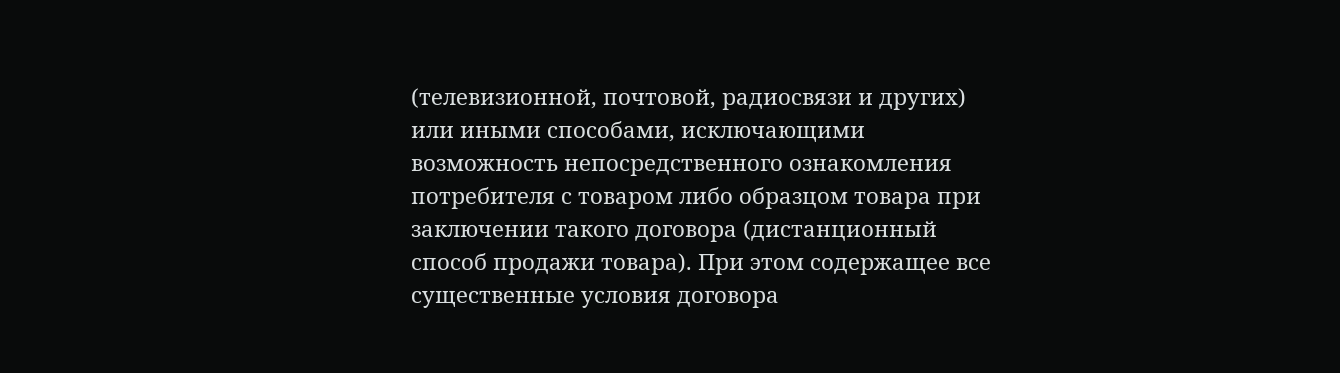(телевизионной, почтовой, радиосвязи и других) или иными способами, исключающими возможность непосредственного ознакомления потребителя с товаром либо образцом товара при заключении такого договора (дистанционный способ продажи товара). При этом содержащее все существенные условия договора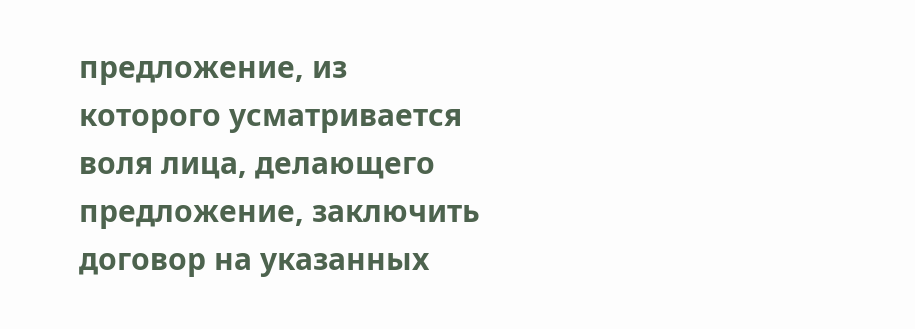предложение, из которого усматривается воля лица, делающего предложение, заключить договор на указанных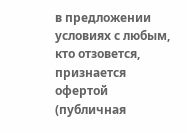в предложении условиях с любым, кто отзовется, признается офертой (публичная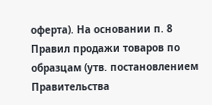оферта). На основании п. 8 Правил продажи товаров по образцам (утв. постановлением Правительства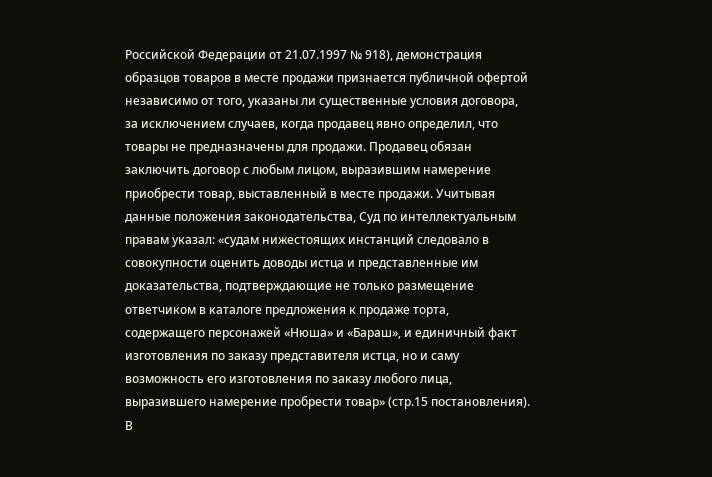Российской Федерации от 21.07.1997 № 918), демонстрация образцов товаров в месте продажи признается публичной офертой независимо от того, указаны ли существенные условия договора, за исключением случаев, когда продавец явно определил, что товары не предназначены для продажи. Продавец обязан заключить договор с любым лицом, выразившим намерение приобрести товар, выставленный в месте продажи. Учитывая данные положения законодательства, Суд по интеллектуальным правам указал: «судам нижестоящих инстанций следовало в совокупности оценить доводы истца и представленные им доказательства, подтверждающие не только размещение ответчиком в каталоге предложения к продаже торта, содержащего персонажей «Нюша» и «Бараш», и единичный факт изготовления по заказу представителя истца, но и саму возможность его изготовления по заказу любого лица, выразившего намерение пробрести товар» (стр.15 постановления). В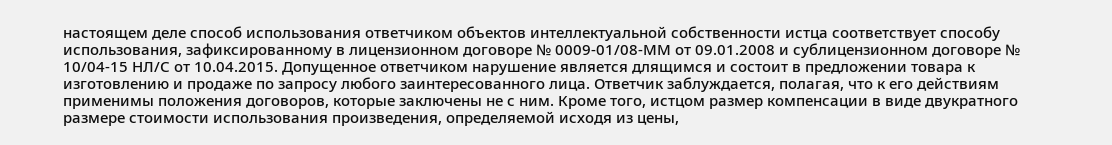настоящем деле способ использования ответчиком объектов интеллектуальной собственности истца соответствует способу использования, зафиксированному в лицензионном договоре № 0009-01/08-ММ от 09.01.2008 и сублицензионном договоре № 10/04-15 НЛ/С от 10.04.2015. Допущенное ответчиком нарушение является длящимся и состоит в предложении товара к изготовлению и продаже по запросу любого заинтересованного лица. Ответчик заблуждается, полагая, что к его действиям применимы положения договоров, которые заключены не с ним. Кроме того, истцом размер компенсации в виде двукратного размере стоимости использования произведения, определяемой исходя из цены,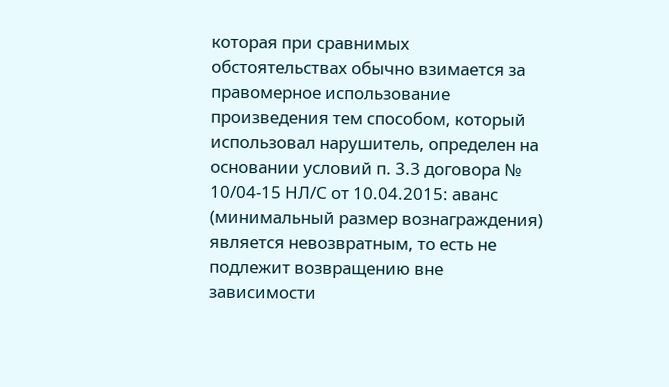которая при сравнимых обстоятельствах обычно взимается за правомерное использование произведения тем способом, который использовал нарушитель, определен на основании условий п. 3.3 договора № 10/04-15 НЛ/С от 10.04.2015: аванс (минимальный размер вознаграждения) является невозвратным, то есть не подлежит возвращению вне зависимости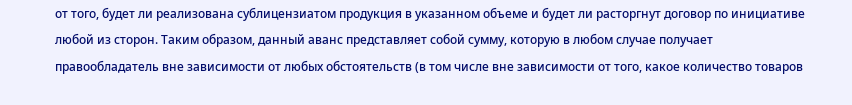от того, будет ли реализована сублицензиатом продукция в указанном объеме и будет ли расторгнут договор по инициативе любой из сторон. Таким образом, данный аванс представляет собой сумму, которую в любом случае получает правообладатель вне зависимости от любых обстоятельств (в том числе вне зависимости от того, какое количество товаров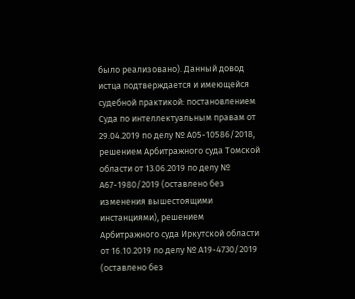было реализовано). Данный довод истца подтверждается и имеющейся судебной практикой: постановлением Суда по интеллектуальным правам от 29.04.2019 по делу № А05-10586/2018, решением Арбитражного суда Томской области от 13.06.2019 по делу № А67-1980/2019 (оставлено без изменения вышестоящими инстанциями), решением Арбитражного суда Иркутской области от 16.10.2019 по делу № А19-4730/2019 (оставлено без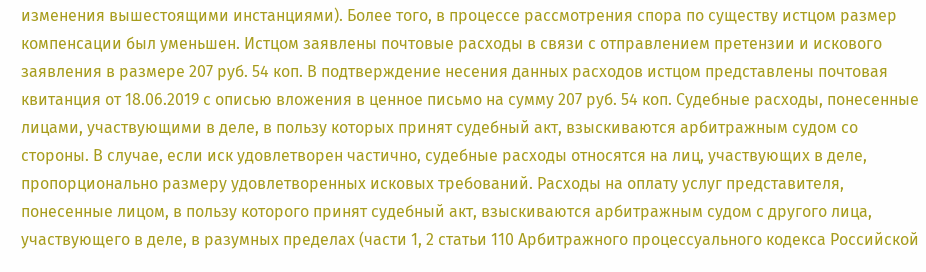изменения вышестоящими инстанциями). Более того, в процессе рассмотрения спора по существу истцом размер компенсации был уменьшен. Истцом заявлены почтовые расходы в связи с отправлением претензии и искового заявления в размере 207 руб. 54 коп. В подтверждение несения данных расходов истцом представлены почтовая квитанция от 18.06.2019 с описью вложения в ценное письмо на сумму 207 руб. 54 коп. Судебные расходы, понесенные лицами, участвующими в деле, в пользу которых принят судебный акт, взыскиваются арбитражным судом со стороны. В случае, если иск удовлетворен частично, судебные расходы относятся на лиц, участвующих в деле, пропорционально размеру удовлетворенных исковых требований. Расходы на оплату услуг представителя, понесенные лицом, в пользу которого принят судебный акт, взыскиваются арбитражным судом с другого лица, участвующего в деле, в разумных пределах (части 1, 2 статьи 110 Арбитражного процессуального кодекса Российской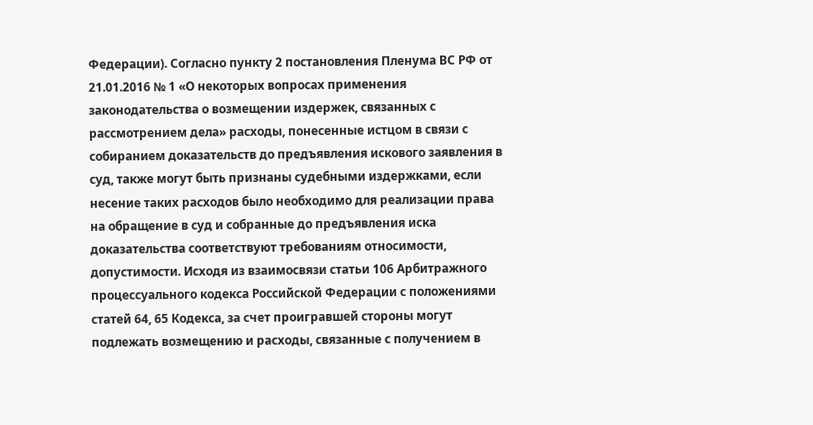Федерации). Согласно пункту 2 постановления Пленума ВС РФ от 21.01.2016 № 1 «О некоторых вопросах применения законодательства о возмещении издержек, связанных с рассмотрением дела» расходы, понесенные истцом в связи с собиранием доказательств до предъявления искового заявления в суд, также могут быть признаны судебными издержками, если несение таких расходов было необходимо для реализации права на обращение в суд и собранные до предъявления иска доказательства соответствуют требованиям относимости, допустимости. Исходя из взаимосвязи статьи 106 Арбитражного процессуального кодекса Российской Федерации с положениями статей 64, 65 Кодекса, за счет проигравшей стороны могут подлежать возмещению и расходы, связанные с получением в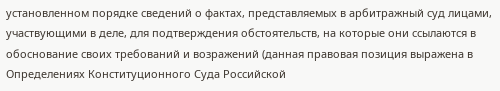установленном порядке сведений о фактах, представляемых в арбитражный суд лицами, участвующими в деле, для подтверждения обстоятельств, на которые они ссылаются в обоснование своих требований и возражений (данная правовая позиция выражена в Определениях Конституционного Суда Российской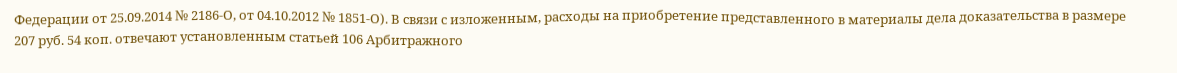Федерации от 25.09.2014 № 2186-О, от 04.10.2012 № 1851-О). В связи с изложенным, расходы на приобретение представленного в материалы дела доказательства в размере 207 руб. 54 коп. отвечают установленным статьей 106 Арбитражного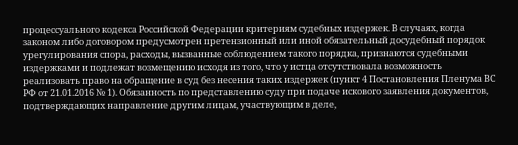процессуального кодекса Российской Федерации критериям судебных издержек. В случаях, когда законом либо договором предусмотрен претензионный или иной обязательный досудебный порядок урегулирования спора, расходы, вызванные соблюдением такого порядка, признаются судебными издержками и подлежат возмещению исходя из того, что у истца отсутствовала возможность реализовать право на обращение в суд без несения таких издержек (пункт 4 Постановления Пленума ВС РФ от 21.01.2016 № 1). Обязанность по представлению суду при подаче искового заявления документов, подтверждающих направление другим лицам, участвующим в деле,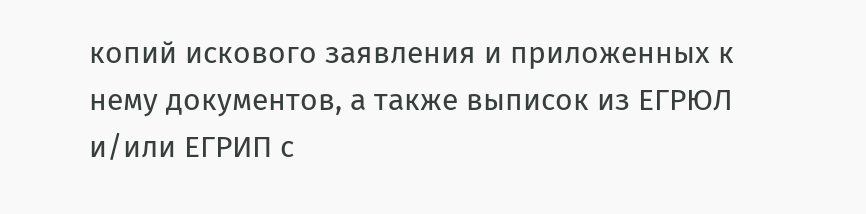копий искового заявления и приложенных к нему документов, а также выписок из ЕГРЮЛ и/или ЕГРИП с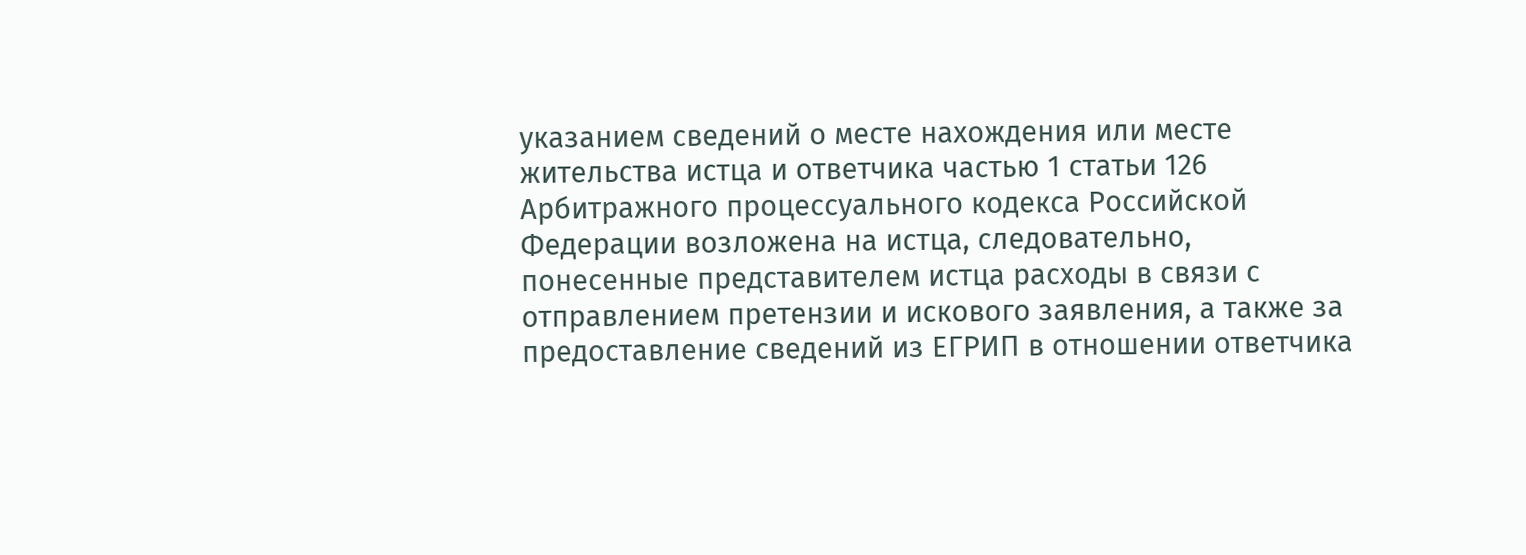указанием сведений о месте нахождения или месте жительства истца и ответчика частью 1 статьи 126 Арбитражного процессуального кодекса Российской Федерации возложена на истца, следовательно, понесенные представителем истца расходы в связи с отправлением претензии и искового заявления, а также за предоставление сведений из ЕГРИП в отношении ответчика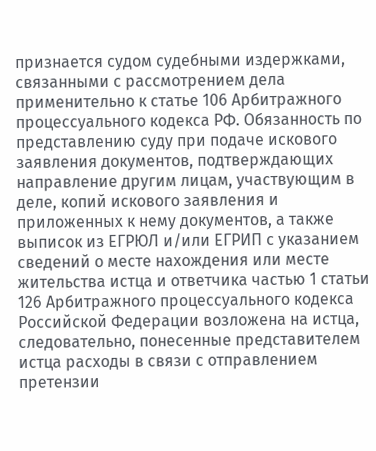признается судом судебными издержками, связанными с рассмотрением дела применительно к статье 106 Арбитражного процессуального кодекса РФ. Обязанность по представлению суду при подаче искового заявления документов, подтверждающих направление другим лицам, участвующим в деле, копий искового заявления и приложенных к нему документов, а также выписок из ЕГРЮЛ и/или ЕГРИП с указанием сведений о месте нахождения или месте жительства истца и ответчика частью 1 статьи 126 Арбитражного процессуального кодекса Российской Федерации возложена на истца, следовательно, понесенные представителем истца расходы в связи с отправлением претензии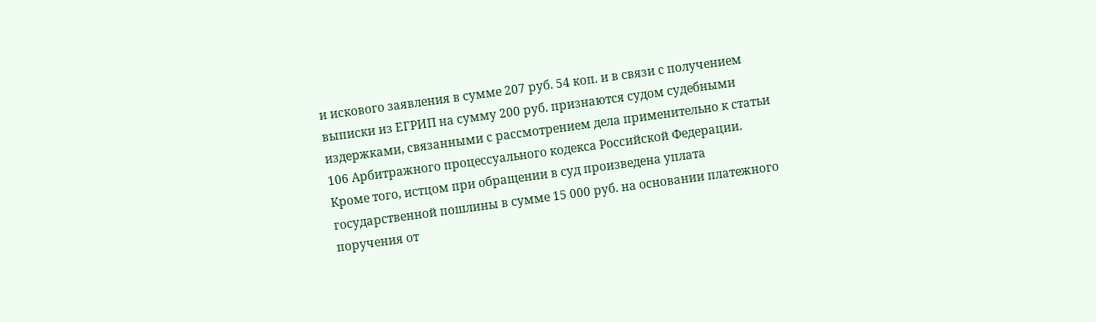и искового заявления в сумме 207 руб. 54 коп. и в связи с получением выписки из ЕГРИП на сумму 200 руб. признаются судом судебными издержками, связанными с рассмотрением дела применительно к статьи 106 Арбитражного процессуального кодекса Российской Федерации. Кроме того, истцом при обращении в суд произведена уплата государственной пошлины в сумме 15 000 руб. на основании платежного поручения от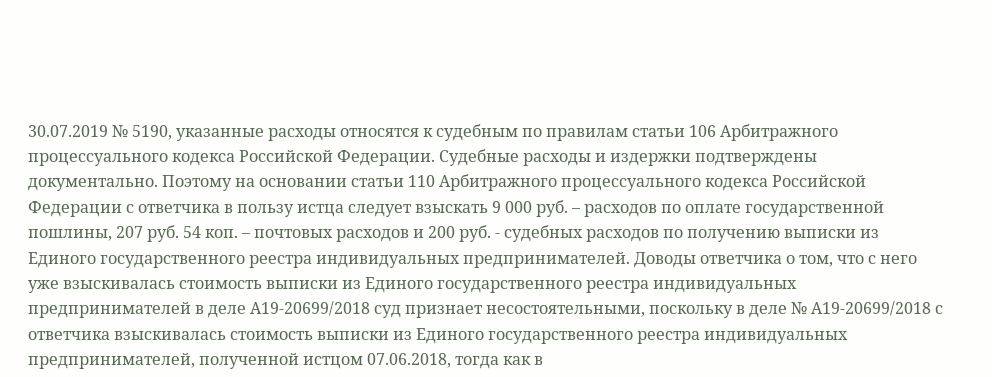30.07.2019 № 5190, указанные расходы относятся к судебным по правилам статьи 106 Арбитражного процессуального кодекса Российской Федерации. Судебные расходы и издержки подтверждены документально. Поэтому на основании статьи 110 Арбитражного процессуального кодекса Российской Федерации с ответчика в пользу истца следует взыскать 9 000 руб. – расходов по оплате государственной пошлины, 207 руб. 54 коп. – почтовых расходов и 200 руб. - судебных расходов по получению выписки из Единого государственного реестра индивидуальных предпринимателей. Доводы ответчика о том, что с него уже взыскивалась стоимость выписки из Единого государственного реестра индивидуальных предпринимателей в деле А19-20699/2018 суд признает несостоятельными, поскольку в деле № А19-20699/2018 с ответчика взыскивалась стоимость выписки из Единого государственного реестра индивидуальных предпринимателей, полученной истцом 07.06.2018, тогда как в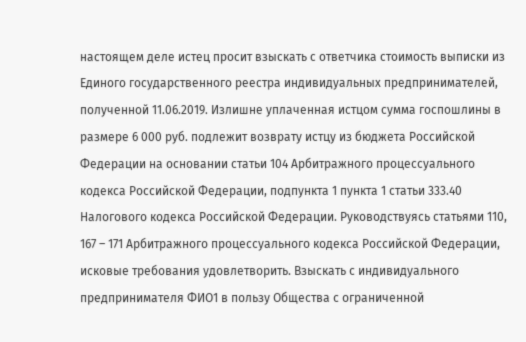настоящем деле истец просит взыскать с ответчика стоимость выписки из Единого государственного реестра индивидуальных предпринимателей, полученной 11.06.2019. Излишне уплаченная истцом сумма госпошлины в размере 6 000 руб. подлежит возврату истцу из бюджета Российской Федерации на основании статьи 104 Арбитражного процессуального кодекса Российской Федерации, подпункта 1 пункта 1 статьи 333.40 Налогового кодекса Российской Федерации. Руководствуясь статьями 110, 167 – 171 Арбитражного процессуального кодекса Российской Федерации, исковые требования удовлетворить. Взыскать с индивидуального предпринимателя ФИО1 в пользу Общества с ограниченной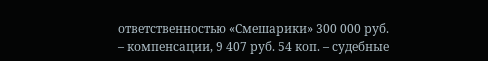ответственностью «Смешарики» 300 000 руб. – компенсации, 9 407 руб. 54 коп. – судебные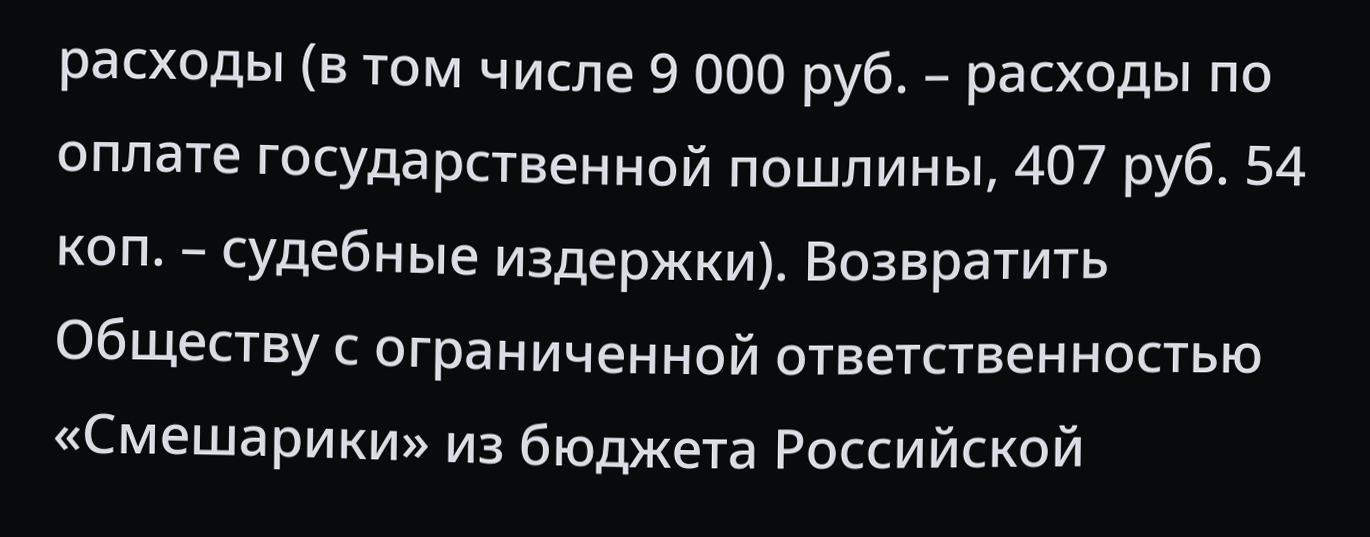расходы (в том числе 9 000 руб. – расходы по оплате государственной пошлины, 407 руб. 54 коп. – судебные издержки). Возвратить Обществу с ограниченной ответственностью «Смешарики» из бюджета Российской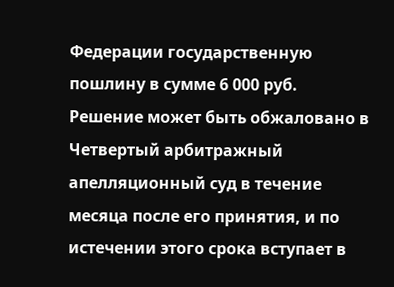Федерации государственную пошлину в сумме 6 000 руб. Решение может быть обжаловано в Четвертый арбитражный апелляционный суд в течение месяца после его принятия, и по истечении этого срока вступает в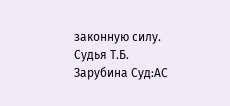законную силу. Судья Т.Б. Зарубина Суд:АС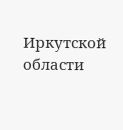Иркутской области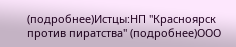(подробнее)Истцы:НП "Красноярск против пиратства" (подробнее)ООО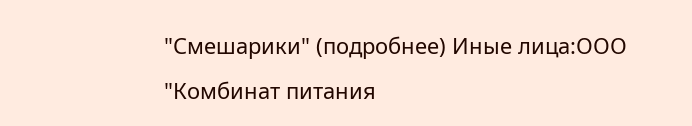"Смешарики" (подробнее) Иные лица:ООО "Комбинат питания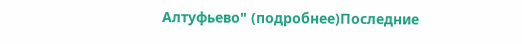Алтуфьево" (подробнее)Последние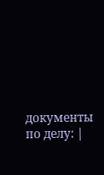документы по делу: |